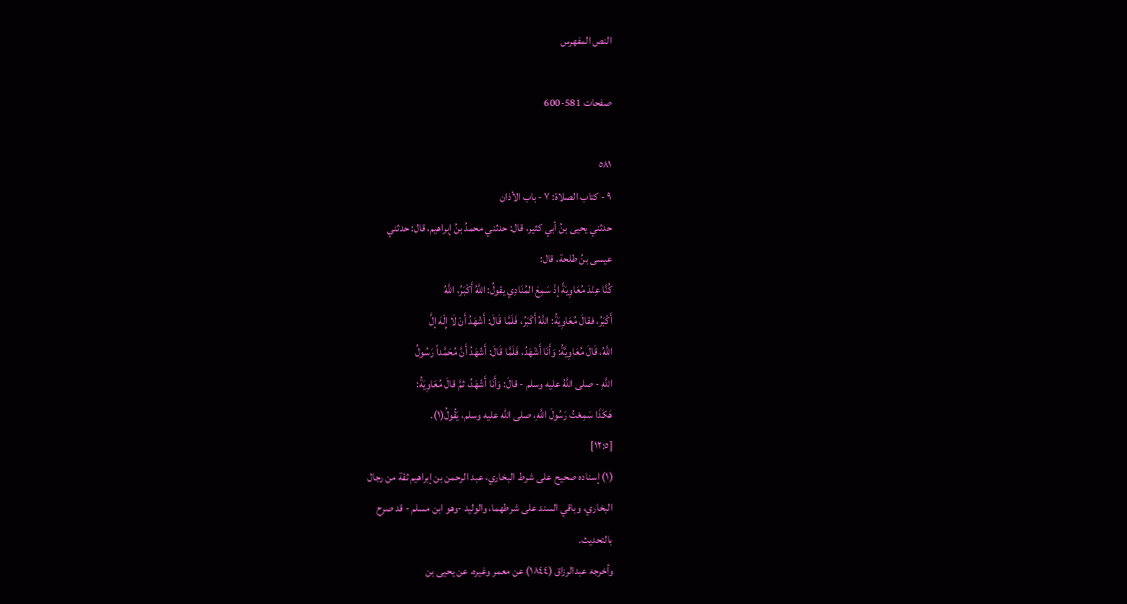النص المفهرس

صفحات 581-600

٥٨١
٩ - كتاب الصلاة: ٧ - باب الأذان
حدثني يحيى بنُ أبي كثير، قال: حدثني محمدُ بنُ إبراهيم، قال: حدثني
عيسى بنُ طلحة، قال:
كُنَّا عِنْدَ مُعَاوِيَةً إذْ سَمِعَ المُنَادِي يقولُ: اللَّهُ أَكْبَرُ، اللَّهُ
أَكْبَرُ، فقالَ مُعَاوِيَةُ: اللَّهُ أَكْبَرُ، فَلَمَّا قَالَ: أَشْهَدُ أَنْ لَا إِلْهَ إلَّ
اللَّهُ، قَالَ مُعَاوِيَّةُ: وَأَنَا أَشْهَدُ، فَلَمَّا قَالَ: أَشْهَدُ أَنَّ مُحَمَّداً رَسُولُ
اللَّهِ - صلى اللَّهُ عليه وسلم - قالَ: وَأَنَا أَشْهَدُ، ثمَّ قالَ مُعَاوِيَةُ:
هَكَذَا سَمِعْتُ رَسُولَ اللَّهِ، صلى الله عليه وسلم، يَقُولُ(١).
[١٢:٥]
(١) إسناده صحيح على شرط البخاري، عبد الرحمن بن إبراهيم ثقة من رجال
البخاري، وباقي السند على شرطهما، والوليد -وهو ابن مسلم - قد صرح
بالتحدیث.
وأخرجه عبدالرزاق (١٨٤٤) عن معمر وغيره، عن يحيى بن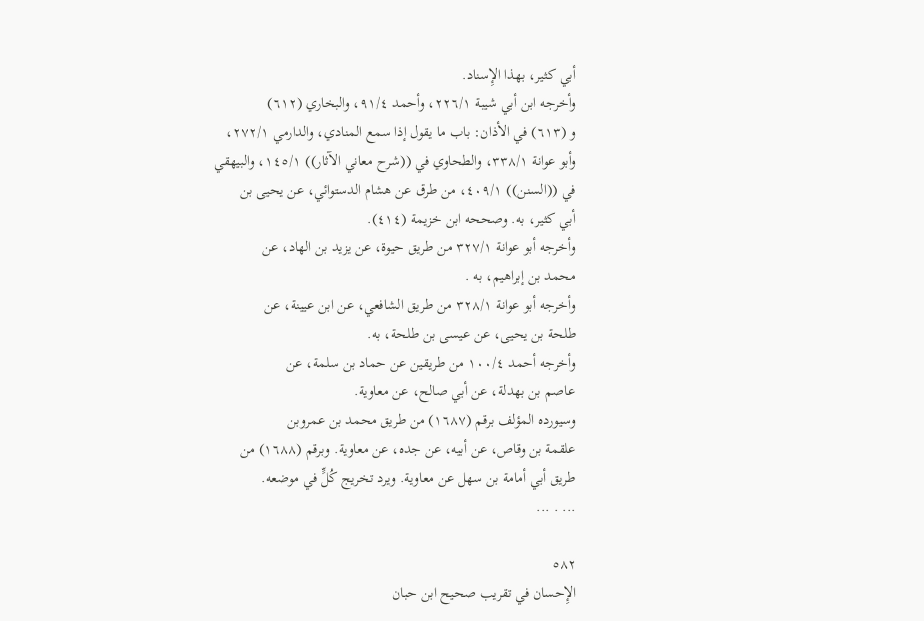أبي كثير، بهذا الإِسناد.
وأخرجه ابن أبي شيبة ٢٢٦/١، وأحمد ٩١/٤، والبخاري (٦١٢)
و (٦١٣) في الأذان: باب ما يقول إذا سمع المنادي، والدارمي ٢٧٢/١،
وأبو عوانة ٣٣٨/١، والطحاوي في ((شرح معاني الآثار)) ١٤٥/١، والبيهقي
في ((السنن)) ٤٠٩/١، من طرق عن هشام الدستوائي، عن يحيى بن
أبي كثير، به. وصححه ابن خزيمة (٤١٤).
وأخرجه أبو عوانة ٣٢٧/١ من طريق حيوة، عن يزيد بن الهاد، عن
محمد بن إبراهيم، به .
وأخرجه أبو عوانة ٣٢٨/١ من طريق الشافعي، عن ابن عيينة، عن
طلحة بن يحيى، عن عيسى بن طلحة، به.
وأخرجه أحمد ١٠٠/٤ من طريقين عن حماد بن سلمة، عن
عاصم بن بهدلة، عن أبي صالح، عن معاوية.
وسيورده المؤلف برقم (١٦٨٧) من طريق محمد بن عمروبن
علقمة بن وقاص، عن أبيه، عن جده، عن معاوية. وبرقم (١٦٨٨) من
طريق أبي أمامة بن سهل عن معاوية. ويرد تخريج كُلٍّ في موضعه.
... . ...

٥٨٢
الإِحسان في تقريب صحيح ابن حبان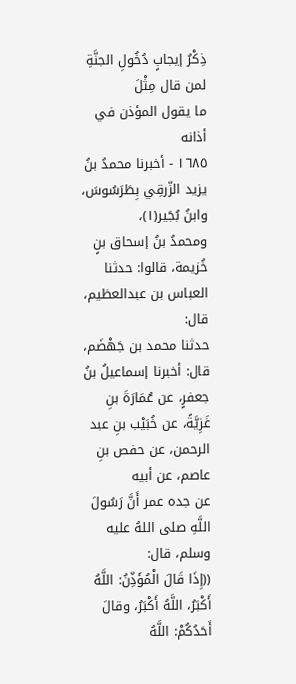ذِكْرُ إيجابٍ دُخُولِ الجنَّةِ لمن قال مِثْلَ
ما يقول المؤذن في أذانه
١٦٨٥ - أخبرنا محمدُ بنُ يزيد الزّرقِي بِطَرَسُوسَ، وابنُ بُجَير(١)،
ومحمدُ بنُ إسحاق بنٍ خُزيمة، قالوا: حدثنا العباس بن عبدالعظيم، قال:
حدثنا محمد بن جَهْضَم، قال: أخبرنا إسماعيلُ بنُ جعفرٍ، عن عُمَارَةَ بنِ
غَزِيَّةً، عن خُبَيْب بنِ عبد الرحمن، عن حفص بنِ عاصم، عن أبيه
عن جده عمر أَنَّ رَسُولَ اللَّهِ صلى اللهُ عليه وسلم، قال:
((إِذَا قَالَ الْمُؤَذِّنُ: اللَّهُ أَكْبَرُ، اللَّهُ أَكْبَرُ، وقالَ أَحَدُكُمْ: اللَّهُ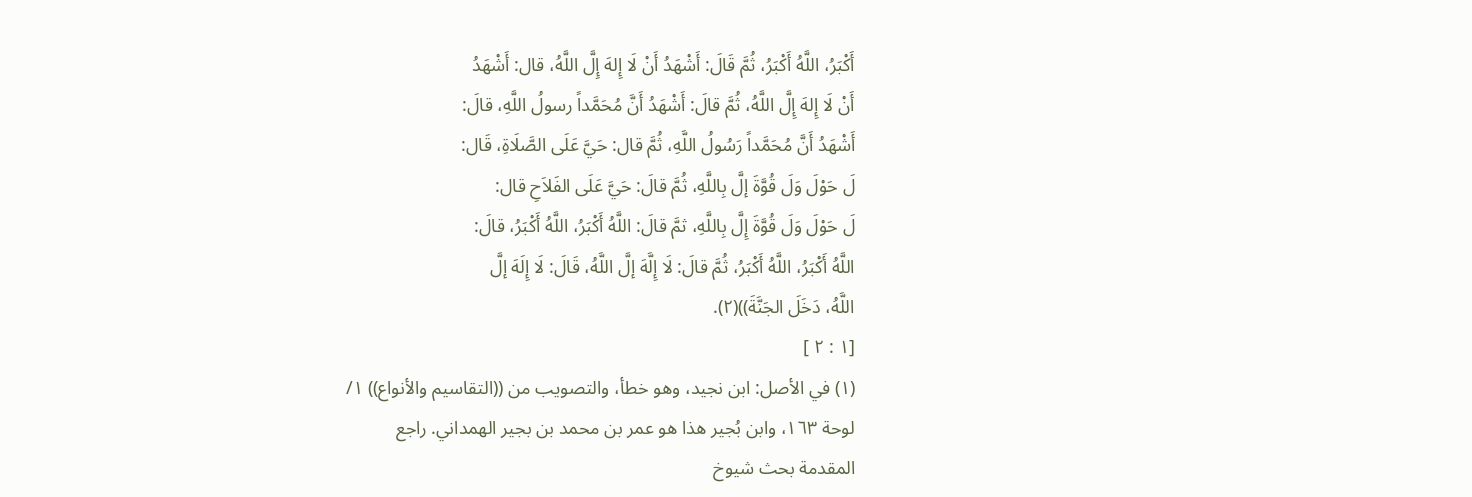أَكْبَرُ، اللَّهُ أَكْبَرُ، ثُمَّ قَالَ: أَشْهَدُ أَنْ لَا إِلهَ إِلَّ اللَّهُ، قال: أَشْهَدُ
أَنْ لَا إِلهَ إِلَّ اللَّهُ، ثُمَّ قالَ: أَشْهَدُ أَنَّ مُحَمَّداً رسولُ اللَّهِ، قالَ:
أَشْهَدُ أَنَّ مُحَمَّداً رَسُولُ اللَّهِ، ثُمَّ قال: حَيَّ عَلَى الصَّلَاةِ، قَال:
لَ حَوْلَ وَلَ قُوَّةَ إلَّ بِاللَّهِ، ثُمَّ قالَ: حَيَّ عَلَى الفَلاَحِ قال:
لَ حَوْلَ وَلَ قُوَّةَ إِلَّ بِاللَّهِ، ثمَّ قالَ: اللَّهُ أَكْبَرُ، اللَّهُ أَكْبَرُ، قالَ:
اللَّهُ أَكْبَرُ، اللَّهُ أَكْبَرُ، ثُمَّ قالَ: لَا إِلَّهَ إلَّ اللَّهُ، قَالَ: لَا إِلَهَ إلَّ
اللَّهُ، دَخَلَ الجَنَّةَ))(٢).
[١ : ٢ ]
(١) في الأصل: ابن نجيد، وهو خطأ، والتصويب من ((التقاسيم والأنواع)) ١/
لوحة ١٦٣، وابن بُجير هذا هو عمر بن محمد بن بجير الهمداني. راجع
المقدمة بحث شيوخ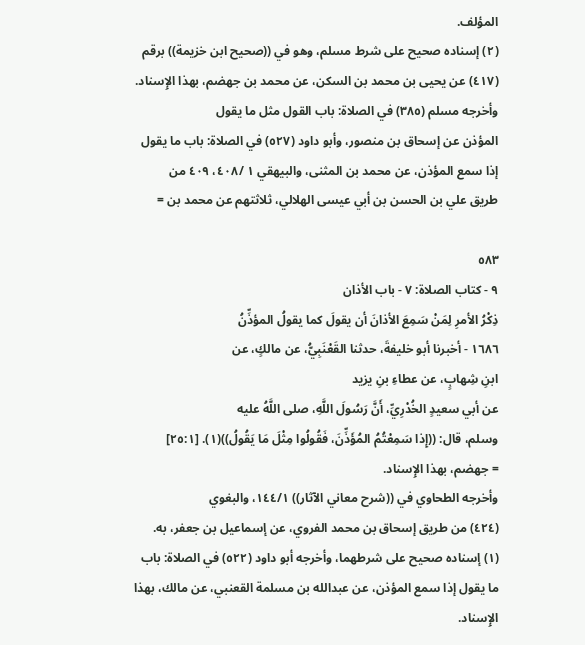المؤلف.
(٢) إسناده صحيح على شرط مسلم، وهو في ((صحيح ابن خزيمة)) برقم
(٤١٧) عن يحيى بن محمد بن السكن، عن محمد بن جهضم، بهذا الإِسناد.
وأخرجه مسلم (٣٨٥) في الصلاة: باب القول مثل ما يقول
المؤذن عن إسحاق بن منصور، وأبو داود (٥٢٧) في الصلاة: باب ما يقول
إذا سمع المؤذن، عن محمد بن المثنى، والبيهقي ١ /٤٠٨، ٤٠٩ من
طريق علي بن الحسن بن أبي عيسى الهلالي، ثلاثتهم عن محمد بن =

٥٨٣
٩ - كتاب الصلاة: ٧ - باب الأذان
ذِكْرُ الأمرِ لِمَنْ سَمِعَ الأذانَ أن يقولَ كما يقولُ المؤذِّنُ
١٦٨٦ - أخبرنا أبو خليفةَ، حدثنا القَعْنَبِيُّ، عن مالكٍ، عن
ابنِ شِهابٍ، عن عطاءِ بنِ یزید
عن أبي سعيدٍ الخُدْرِيِّ، أَنَّ رَسُولَ اللَّهِ، صلى اللَّهُ عليه
وسلم، قال: ((إِذا سَمِعْتُمُ المُؤَذِّنَ، فَقُولُوا مِثْلَ مَا يَقُولُ))(١). [٢٥:١]
= جهضم، بهذا الإِسناد.
وأخرجه الطحاوي في ((شرح معاني الآثار)) ١٤٤/١، والبغوي
(٤٢٤) من طريق إسحاق بن محمد الفروي، عن إسماعيل بن جعفر، به.
(١) إسناده صحيح على شرطهما، وأخرجه أبو داود (٥٢٢) في الصلاة: باب
ما يقول إذا سمع المؤذن، عن عبدالله بن مسلمة القعنبي، عن مالك، بهذا
الإِسناد.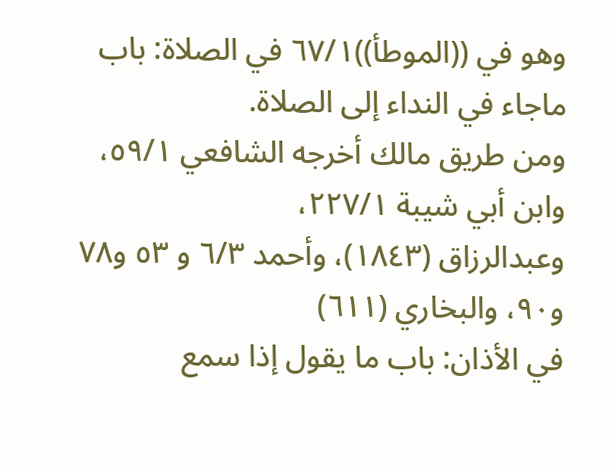وهو في ((الموطأ))٦٧/١ في الصلاة: باب ماجاء في النداء إلى الصلاة.
ومن طريق مالك أخرجه الشافعي ٥٩/١، وابن أبي شيبة ٢٢٧/١،
وعبدالرزاق (١٨٤٣)، وأحمد ٦/٣ و ٥٣ و٧٨ و٩٠، والبخاري (٦١١)
في الأذان: باب ما يقول إذا سمع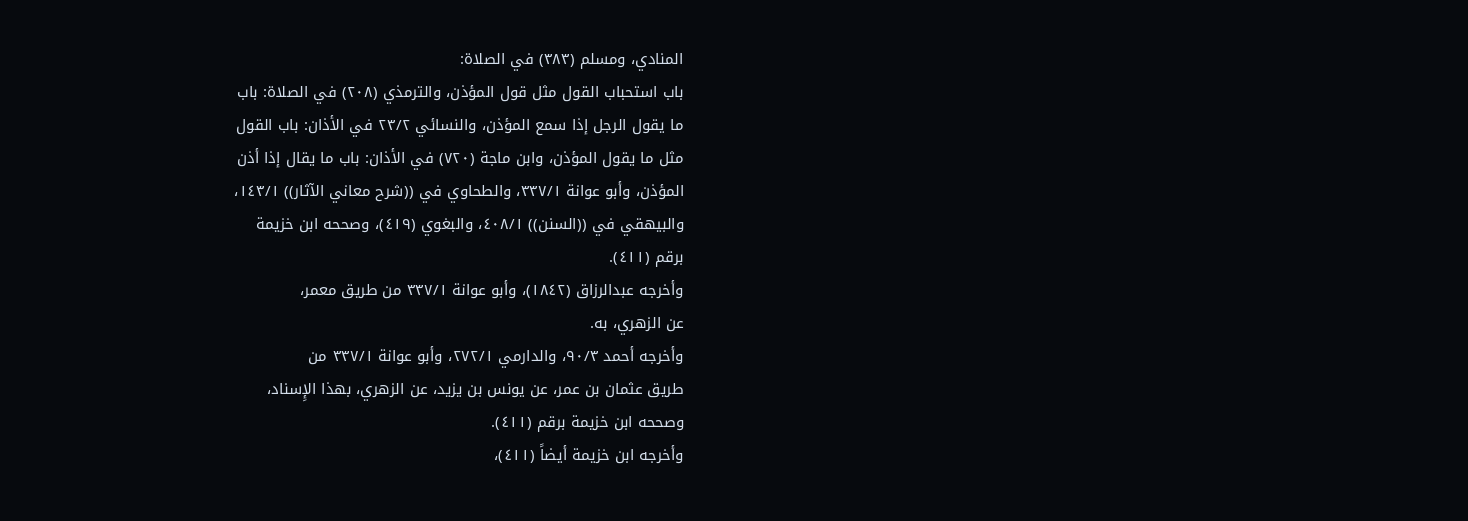المنادي، ومسلم (٣٨٣) في الصلاة:
باب استحباب القول مثل قول المؤذن، والترمذي (٢٠٨) في الصلاة: باب
ما يقول الرجل إذا سمع المؤذن، والنسائي ٢٣/٢ في الأذان: باب القول
مثل ما يقول المؤذن، وابن ماجة (٧٢٠) في الأذان: باب ما يقال إذا أذن
المؤذن، وأبو عوانة ٣٣٧/١، والطحاوي في ((شرح معاني الآثار)) ١٤٣/١،
والبيهقي في ((السنن)) ٤٠٨/١، والبغوي (٤١٩)، وصححه ابن خزيمة
برقم (٤١١).
وأخرجه عبدالرزاق (١٨٤٢)، وأبو عوانة ٣٣٧/١ من طريق معمر،
عن الزهري، به.
وأخرجه أحمد ٩٠/٣، والدارمي ٢٧٢/١، وأبو عوانة ٣٣٧/١ من
طريق عثمان بن عمر، عن يونس بن يزيد، عن الزهري، بهذا الإِسناد،
وصححه ابن خزيمة برقم (٤١١).
وأخرجه ابن خزيمة أيضاً (٤١١)،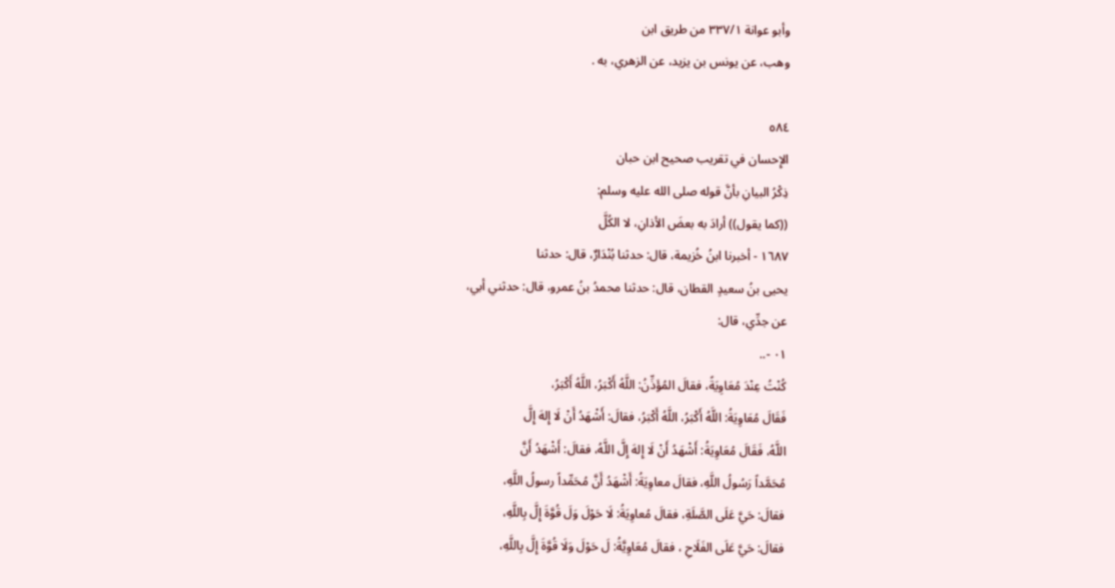وأبو عوانة ٣٣٧/١ من طريق ابن
وهب، عن يونس بن يزيد، عن الزهري، به .

٥٨٤
الإِحسان في تقريب صحيح ابن حبان
ذِكْرُ البیانِ بأنَّ قوله صلی الله علیه وسلم:
((كما يقول)) أرادَ به بعضَ الأذانِ، لا الكُلَّ
١٦٨٧ - أخبرنا ابنُ خُزيمة، قال: حدثنا بُنْدَارٌ، قال: حدثنا
يحيى بنُ سعيدٍ القطان، قال: حدثنا محمدُ بنُ عمرو، قال: حدثني أبي،
عن جدِّي، قال:
٠١ -..
كُنْتُ عِنْدَ مُعَاوِيَةً، فقالَ المُؤَذِّنُ: اللَّهُ أَكْبَرُ، اللَّهُ أَكْبَرُ،
فَقَالَ مُعَاوِيَةُ: اللَّهُ أَكْبَرُ، اللَّهُ أَكْبَرُ، فقالَ: أَشْهَدُ أَنْ لَا إِلهَ إِلَّ
اللَّهُ، فَقَالَ مُعَاوِيَةُ: أَشْهَدُ أَنْ لَا إِلهَ إِلَّ اللَّهُ، فقالَ: أَشْهَدُ أَنَّ
مُحَمَّداً رَسُولُ اللَّهِ، فقالَ معاوِيَةُ: أَشْهَدُ أَنَّ مُحَمِّداً رسولُ اللَّهِ،
فقالَ: حَيَّ عَلَى الصَّلَةِ، فقالَ مُعاوِيَةُ: لَا حَوْلَ وَلَ قُوَّةَ إِلَّ بِاللَّهِ،
فقالَ: حَيَّ عَلَى الفَلَاحِ ، فقالَ مُعَاوِيَّةُ: لَ حَوْلَ وَلَا قُوَّةَ إِلَّ بِاللَّهِ،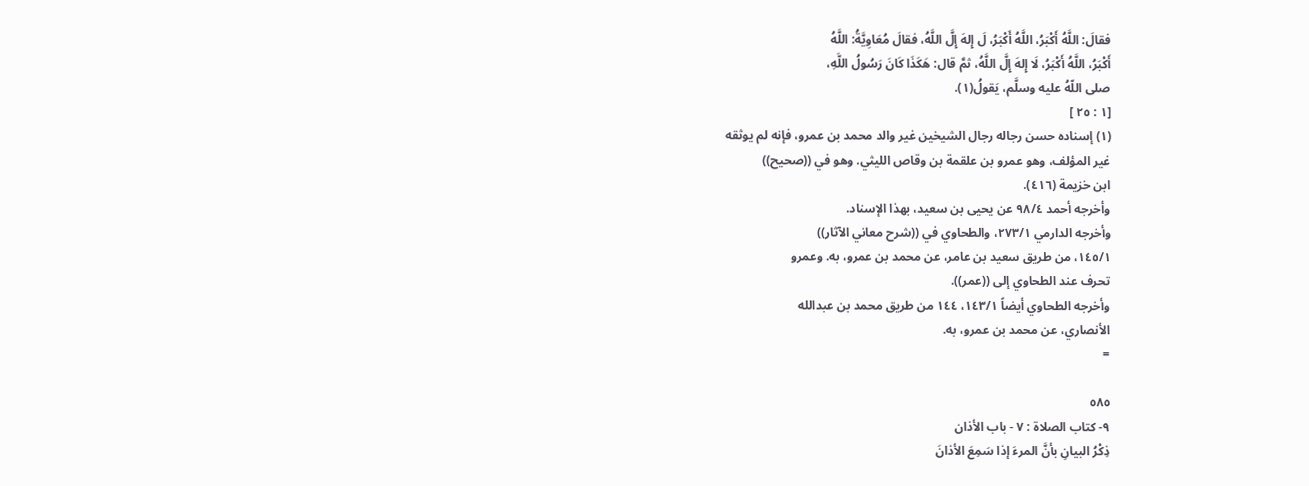فقالَ: اللَّهُ أَكْبَرُ، اللَّهُ أَكْبَرُ، لَ إِلهَ إِلَّ اللَّهُ، فقالَ مُعَاوِيَّةُ: اللَّهُ
أَكْبَرُ، اللَّهُ أَكْبَرُ، لَا إِلهَ إِلَّ اللَّهُ، ثمَّ قال: هَكَذَا كَانَ رَسُولُ اللَّهِ،
صلى اللّهُ عليه وسلَّم، يَقولُ(١).
[١ : ٢٥ ]
(١) إسناده حسن رجاله رجال الشيخين غير والد محمد بن عمرو، فإنه لم يوثقه
غير المؤلف، وهو عمرو بن علقمة بن وقاص الليثي. وهو في ((صحيح))
ابن خزيمة (٤١٦).
وأخرجه أحمد ٩٨/٤ عن يحيى بن سعيد، بهذا الإسناد.
وأخرجه الدارمي ٢٧٣/١، والطحاوي في ((شرح معاني الآثار))
١٤٥/١، من طريق سعيد بن عامر، عن محمد بن عمرو، به. وعمرو
تحرف عند الطحاوي إلى ((عمر)).
وأخرجه الطحاوي أيضاً ١٤٣/١، ١٤٤ من طريق محمد بن عبدالله
الأنصاري، عن محمد بن عمرو، به.
=

٥٨٥
٩- كتاب الصلاة : ٧ - باب الأذان
ذِكْرُ البيانِ بأنَّ المرءَ إذا سَمِعَ الأذانَ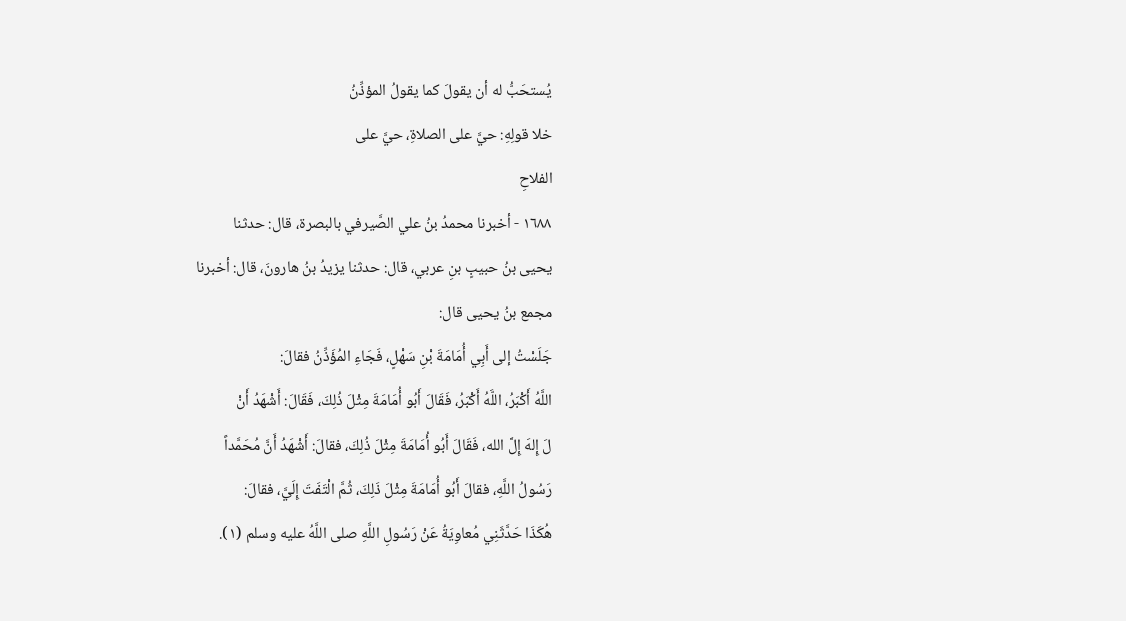يُستحَبُّ له أن يقولَ كما يقولُ المؤذِّنُ
خلا قولِهِ: حيَّ على الصلاةِ، حيَّ على
الفلاحِ
١٦٨٨ - أخبرنا محمدُ بنُ علي الصَّيرفي بالبصرة، قال: حدثنا
يحيى بنُ حبيبٍ بنِ عربي، قال: حدثنا يزيدُ بنُ هارونَ، قال: أخبرنا
مجمع بنُ یحیی قال:
جَلَسْتُ إلى أَبِي أُمَامَةَ بْنِ سَهْلٍ، فَجَاءِ المُؤَذِّنُ فقالَ:
اللَّهُ أَكْبَرُ، اللَّهُ أَكْبَرُ، فَقَالَ أَبُو أُمَامَةَ مِثْلَ ذُلِكَ، فَقَالَ: أَشْهَدُ أَنْ
لَ إِلهَ إِلَّ الله، فَقَالَ أَبُو أُمَامَةَ مِثْلَ ذُلِكَ، فقالَ: أَشْهَدُ أَنَّ مُحَمَّداً
رَسُولُ اللَّهِ، فقالَ أَبُو أُمَامَةَ مِثْلَ ذَلِكَ، ثُمَّ الْتَفَتَ إِلَيَّ، فقالَ:
هُكَذَا حَدَّثَنِي مُعاوِيَةُ عَنْ رَسُولِ اللَّهِ صلى اللَّهُ عليه وسلم (١).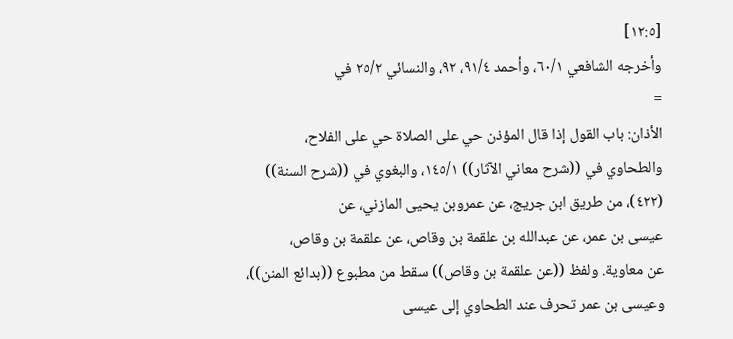[١٢:٥]
وأخرجه الشافعي ٦٠/١، وأحمد ٩١/٤، ٩٢، والنسائي ٢٥/٢ في
=
الأذان: باب القول إذا قال المؤذن حي على الصلاة حي على الفلاح،
والطحاوي في ((شرح معاني الآثار)) ١٤٥/١، والبغوي في ((شرح السنة))
(٤٢٢)، من طريق ابن جريج، عن عمروبن يحيى المازني، عن
عيسى بن عمر، عن عبدالله بن علقمة بن وقاص، عن علقمة بن وقاص،
عن معاوية. ولفظ ((عن علقمة بن وقاص)) سقط من مطبوع ((بدائع المنن))،
وعيسى بن عمر تحرف عند الطحاوي إلى عيسى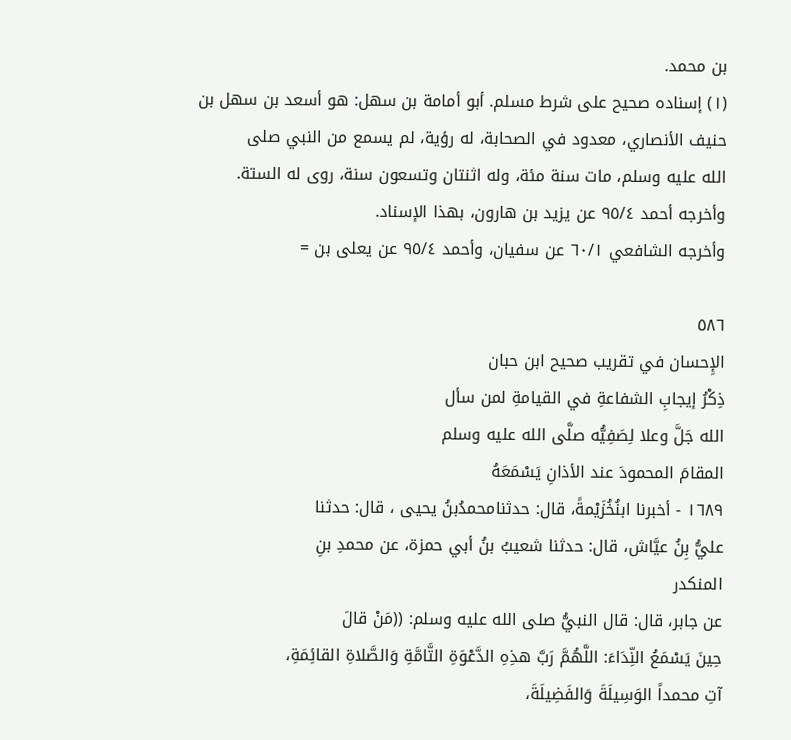بن محمد.
(١) إسناده صحيح على شرط مسلم. أبو أمامة بن سهل: هو أسعد بن سهل بن
حنيف الأنصاري، معدود في الصحابة، له رؤية، لم يسمع من النبي صلى
الله عليه وسلم، مات سنة مئة، وله اثنتان وتسعون سنة، روى له الستة.
وأخرجه أحمد ٩٥/٤ عن يزيد بن هارون، بهذا الإسناد.
وأخرجه الشافعي ٦٠/١ عن سفيان، وأحمد ٩٥/٤ عن يعلى بن =

٥٨٦
الإِحسان في تقريب صحيح ابن حبان
ذِكْرُ إيجابِ الشفاعةِ في القيامةِ لمن سأل
الله جَلَّ وعلا لِصَفِيُّه صلَّى الله عليه وسلم
المقامَ المحمودَ عند الأذانِ يَسْمَعَهُ
١٦٨٩ - أخبرنا ابنُخُزَیْمةً، قال: حدثنامحمدُبنُ یحیی ، قال: حدثنا
عليُّ بِنُ عيَّاش، قال: حدثنا شعيبُ بنُ أبي حمزة، عن محمدِ بنِ
المنكدر
عن جابر، قال: قال النبيُّ صلى الله عليه وسلم: ((مَنْ قالَ
حِينَ يَسْمَعُ النِّدَاءَ: اللَّهُمَّ رَبَّ هذِهِ الدَّعْوَةِ التَّامَّةِ وَالصَّلاةِ القائِمَةِ،
آتِ محمداً الوَسِيلَةَ وَالفَضِيلَةَ،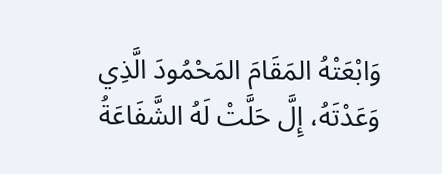وَابْعَتْهُ المَقَامَ المَحْمُودَ الَّذِي
وَعَدْتَهُ، إِلَّ حَلَّتْ لَهُ الشَّفَاعَةُ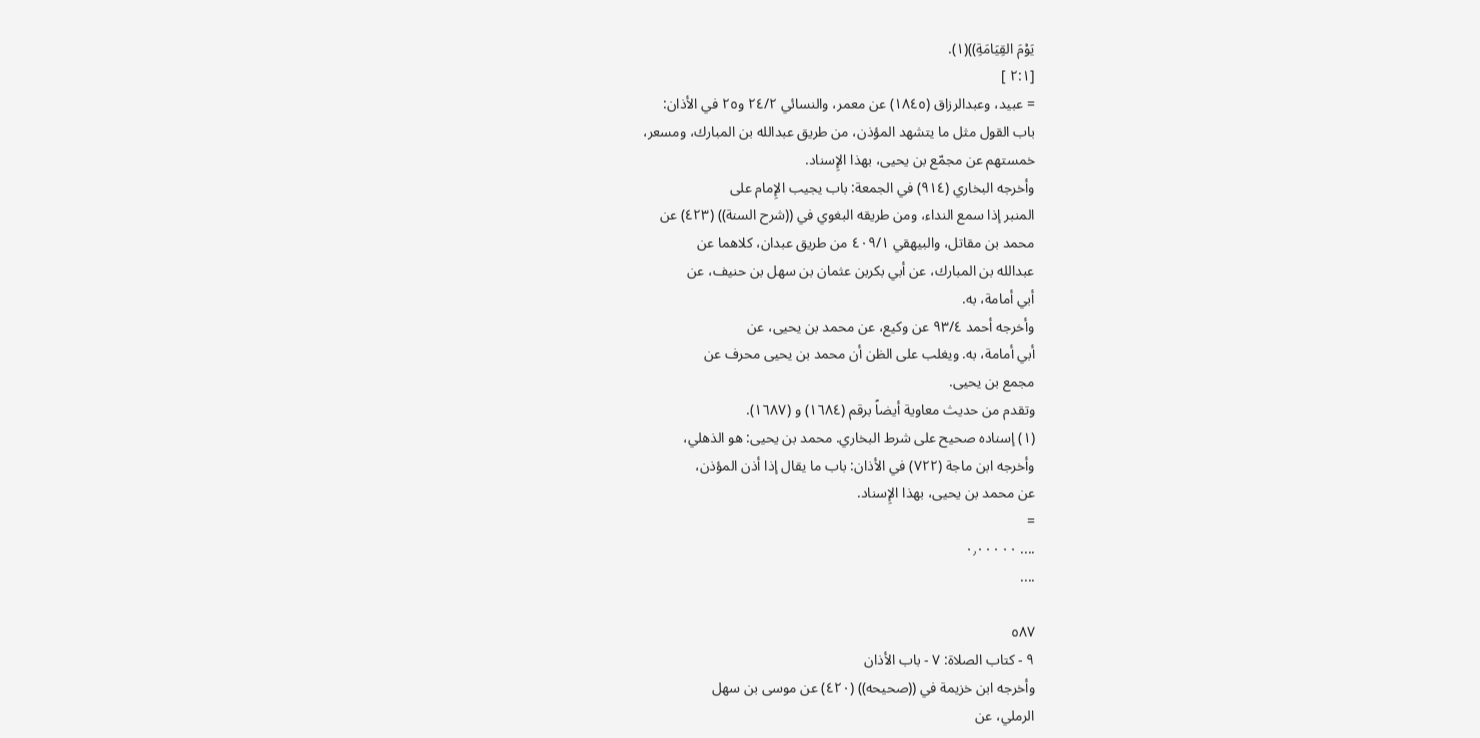يَوْمَ القِيَامَةِ))(١).
[٢:١ ]
= عبيد، وعبدالرزاق (١٨٤٥) عن معمر، والنسائي ٢٤/٢ و٢٥ في الأذان:
باب القول مثل ما يتشهد المؤذن، من طريق عبدالله بن المبارك، ومسعر،
خمستهم عن مجمّع بن يحيى، بهذا الإِسناد.
وأخرجه البخاري (٩١٤) في الجمعة: باب يجيب الإِمام على
المنبر إذا سمع النداء، ومن طريقه البغوي في ((شرح السنة)) (٤٢٣) عن
محمد بن مقاتل، والبيهقي ٤٠٩/١ من طريق عبدان، كلاهما عن
عبدالله بن المبارك، عن أبي بكربن عثمان بن سهل بن حنيف، عن
أبي أمامة، به.
وأخرجه أحمد ٩٣/٤ عن وكيع، عن محمد بن يحيى، عن
أبي أمامة، به. ويغلب على الظن أن محمد بن يحيى محرف عن
مجمع بن يحيى.
وتقدم من حديث معاوية أيضاً برقم (١٦٨٤) و (١٦٨٧).
(١) إسناده صحيح على شرط البخاري. محمد بن يحيى: هو الذهلي،
وأخرجه ابن ماجة (٧٢٢) في الأذان: باب ما يقال إذا أذن المؤذن،
عن محمد بن يحيى، بهذا الإِسناد.
=
.... ٠٫٠٠٠٠٠
....

٥٨٧
٩ - كتاب الصلاة: ٧ - باب الأذان
وأخرجه ابن خزيمة في ((صحيحه)) (٤٢٠) عن موسى بن سهل
الرملي، عن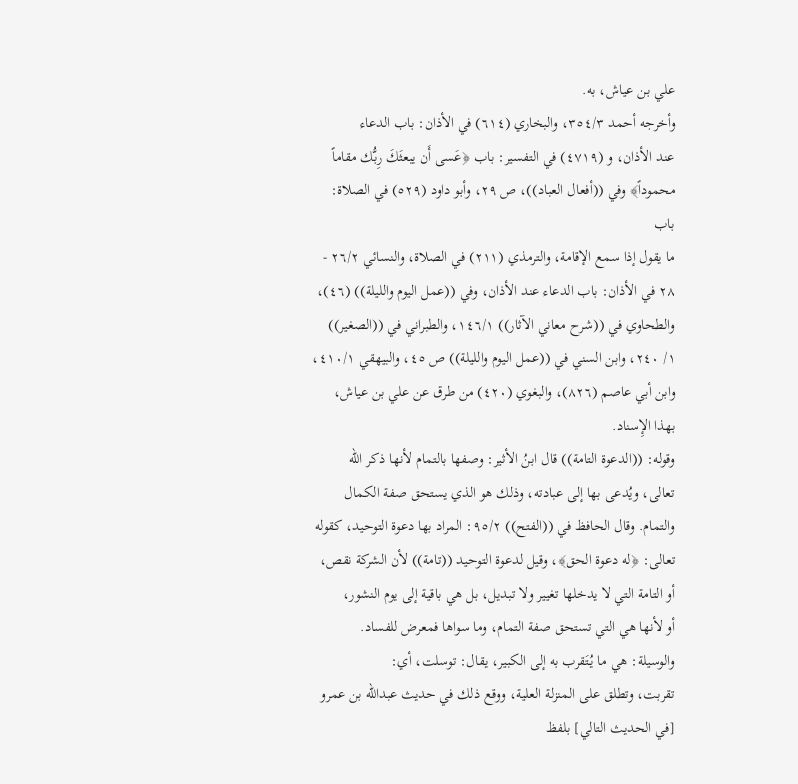علي بن عياش، به.
وأخرجه أحمد ٣٥٤/٣، والبخاري (٦١٤) في الأذان: باب الدعاء
عند الأذان، و (٤٧١٩) في التفسير: باب ﴿عَسى أَن يبعثَكَ رِبُّك مقاماً
محموداً﴾ وفي ((أفعال العباد))، ص ٢٩، وأبو داود (٥٢٩) في الصلاة: باب
ما يقول إذا سمع الإقامة، والترمذي (٢١١) في الصلاة، والنسائي ٢٦/٢ -
٢٨ في الأذان: باب الدعاء عند الأذان، وفي ((عمل اليوم والليلة)) (٤٦)،
والطحاوي في ((شرح معاني الآثار)) ١٤٦/١، والطبراني في ((الصغير))
١/ ٢٤٠، وابن السني في ((عمل اليوم والليلة)) ص ٤٥، والبيهقي ٤١٠/١،
وابن أبي عاصم (٨٢٦)، والبغوي (٤٢٠) من طرق عن علي بن عياش،
بهذا الإِسناد.
وقوله: ((الدعوة التامة)) قال ابنُ الأثير: وصفها بالتمام لأنها ذكر الله
تعالى، ويُدعى بها إلى عبادته، وذلك هو الذي يستحق صفة الكمال
والتمام. وقال الحافظ في ((الفتح)) ٩٥/٢: المراد بها دعوة التوحيد، كقوله
تعالى: ﴿له دعوة الحق﴾، وقيل لدعوة التوحيد ((تامة)) لأن الشركة نقص،
أو التامة التي لا يدخلها تغيير ولا تبديل، بل هي باقية إلى يوم النشور،
أو لأنها هي التي تستحق صفة التمام، وما سواها فمعرض للفساد.
والوسيلة: هي ما يُتَقرب به إلى الكبير، يقال: توسلت، أي:
تقربت، وتطلق على المنزلة العلية، ووقع ذلك في حديث عبدالله بن عمرو
[في الحديث التالي] بلفظ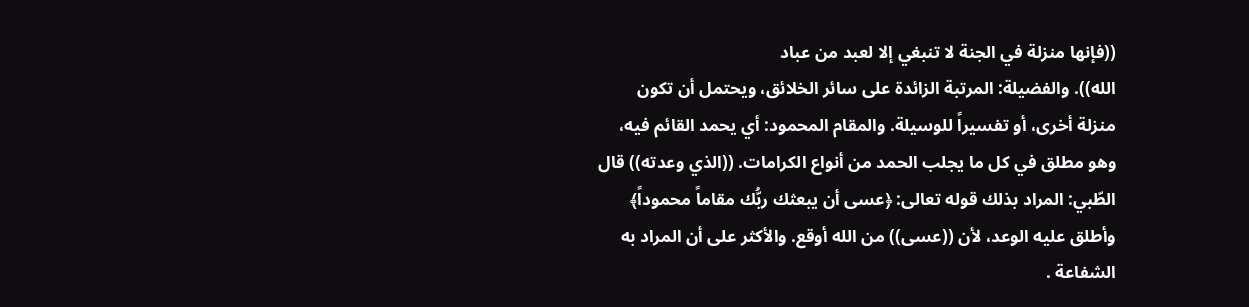((فإنها منزلة في الجنة لا تنبغي إلا لعبد من عباد
الله)). والفضيلة: المرتبة الزائدة على سائر الخلائق، ويحتمل أن تكون
منزلة أخرى، أو تفسيراً للوسيلة. والمقام المحمود: أي يحمد القائم فيه،
وهو مطلق في كل ما يجلب الحمد من أنواع الكرامات. ((الذي وعدته)) قال
الطّبي: المراد بذلك قوله تعالى: ﴿عسى أن يبعثك ربُّك مقاماً محموداً﴾
وأطلق عليه الوعد، لأن ((عسى)) من الله أوقع. والأكثر على أن المراد به
الشفاعة .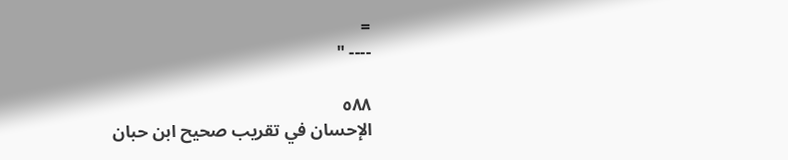=
---- "

٥٨٨
الإحسان في تقريب صحيح ابن حبان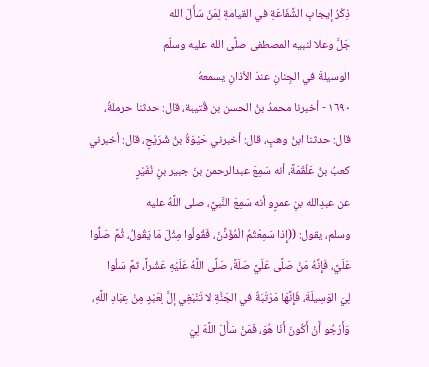ذِكْرُ إيجابِ الشَّفَاعَةِ في القيامةِ لِمَنْ سَأَلَ الله
جَلَّ وعلا لنبيه المصطفى صلَّى الله عليه وسلّم
الوسيلةَ في الجِنانِ عندَ الأذانِ يسمعهُ
١٦٩٠ - أخبرنا محمدُ بنُ الحسن بن قُتيبة، قال: حدثنا حرملةُ،
قال: حدثنا ابنُ وهبٍ، قال: أخبرني حَيْوَةُ بنُ شُرَيْحٍ، قال: أخبرني
كعبُ بنُ عَلْقَمَةً، أنه سَمِعَ عبدالرحمن بنَ جبير بنٍ نُفَيْرٍ
عن عبدِالله بنِ عمرٍو أنه سَمِعَ النَّبيَّ، صلى اللَّهُ عليه
وسلم، يقول: ((إِذا سَمِعْتُمُ الْمُؤَذِّنَ، فَقُولُوا مِثْلَ مَا يَقُولُ، ثُمَّ صَلُّوا
عَلَيَّ، فَإِنَّهُ مَنْ صَلَّى عَلَيَّ صَلَةً، صَلَّى اللَّهُ عَلَيْهِ عَشْراً، ثمَّ سَلُوا
لِيَ الوَسِيلَةَ، فَإِنَّهَا مَرْتَبَةٌ في الجَنَّةِ لا تَنْبَغِي إلَّ لِعَبْدٍ مِنْ عِبَادِ اللَّهِ،
وَأَرْجُو أَنْ أَكُونَ أَنَا هُوَ، فَمَنْ سَأَلَ اللَّهَ لِيَ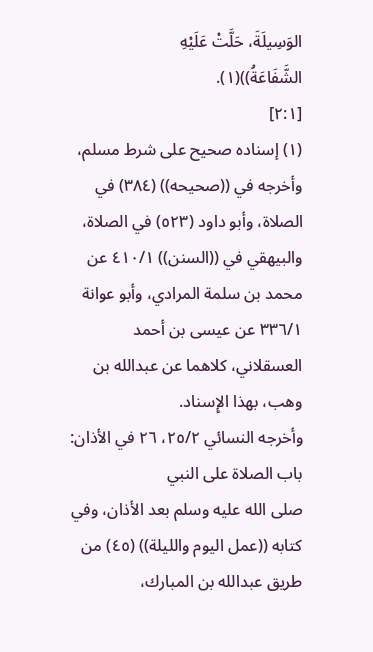الوَسِيلَةَ، حَلَّتْ عَلَيْهِ
الشَّفَاعَةُ))(١).
[٢:١]
(١) إسناده صحيح على شرط مسلم، وأخرجه في ((صحيحه)) (٣٨٤) في
الصلاة، وأبو داود (٥٢٣) في الصلاة، والبيهقي في ((السنن)) ٤١٠/١ عن
محمد بن سلمة المرادي، وأبو عوانة ٣٣٦/١ عن عيسى بن أحمد
العسقلاني، كلاهما عن عبدالله بن وهب، بهذا الإِسناد.
وأخرجه النسائي ٢٥/٢، ٢٦ في الأذان: باب الصلاة على النبي
صلى الله عليه وسلم بعد الأذان، وفي كتابه ((عمل اليوم والليلة)) (٤٥) من
طريق عبدالله بن المبارك،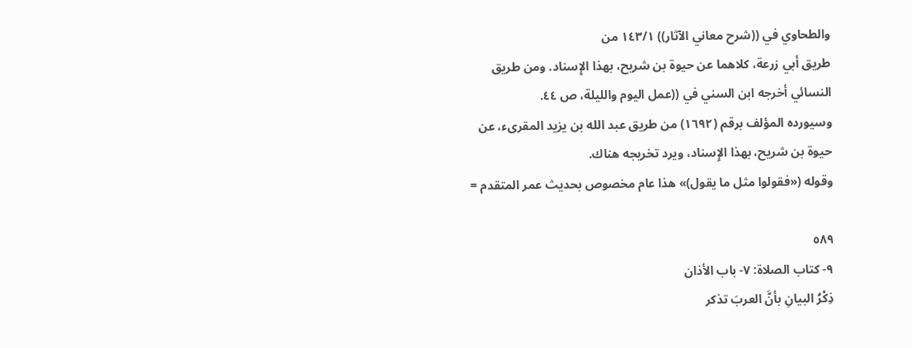والطحاوي في ((شرح معاني الآثار)) ١٤٣/١ من
طريق أبي زرعة، كلاهما عن حيوة بن شريح، بهذا الإِسناد. ومن طريق
النسائي أخرجه ابن السني في ((عمل اليوم والليلة، ص ٤٤.
وسيورده المؤلف برقم (١٦٩٢) من طريق عبد الله بن يزيد المقرىء، عن
حيوة بن شريح، بهذا الإِسناد، ويرد تخريجه هناك.
وقوله («فقولوا مثل ما يقول)» هذا عام مخصوص بحديث عمر المتقدم =

٥٨٩
٩- كتاب الصلاة: ٧- باب الأذان
ذِكْرُ البيانِ بأنَّ العربَ تذكر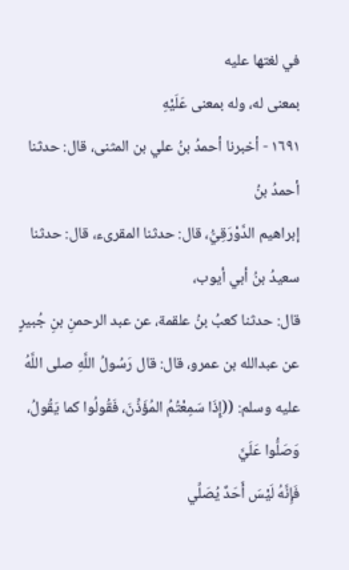في لغتها عليه
بمعنى له، وله بمعنی عَلَيْهِ
١٦٩١ - أخبرنا أحمدُ بنُ علي بن المثنى، قال: حدثنا أحمدُ بنُ
إبراهيم الدَّوْرَقِيُّ، قال: حدثنا المقرىء، قال: حدثنا سعيدُ بنُ أبي أيوب،
قال: حدثنا كعبُ بنُ علقمة، عن عبد الرحمنِ بنِ جُبيرٍ
عن عبدالله بن عمرو، قال: قال رَسُولُ اللَّهِ صلى اللَّهُ
عليه وسلم: ((إِذَا سَمِعْتُمُ المُؤَذِّنَ، فَقُولُوا كما يَقُولُ، وَصَلُّوا عَلَيَّ
فَإِنَّهُ لَيْسَ أَحَدٌ يُصَلِّي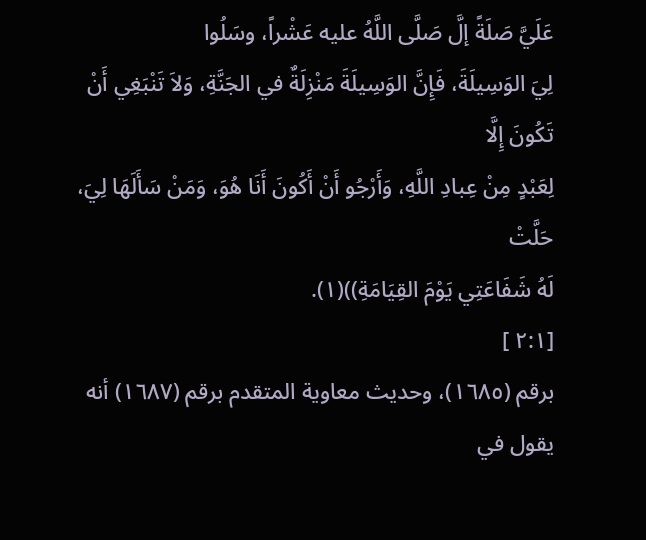عَلَيَّ صَلَةً إلَّ صَلَّى اللَّهُ عليه عَشْراً، وسَلُوا
لِيَ الوَسِيلَةَ، فَإِنَّ الوَسِيلَةَ مَنْزِلَةٌ في الجَنَّةِ، وَلاَ تَنْبَغِي أَنْ تَكُونَ إِلَّا
لِعَبْدٍ مِنْ عِبادِ اللَّهِ، وَأَرْجُو أَنْ أَكُونَ أَنَا هُوَ، وَمَنْ سَأَلَهَا لِيَ، حَلَّتْ
لَهُ شَفَاعَتِي يَوْمَ القِيَامَةِ))(١).
[٢:١ ]
برقم (١٦٨٥)، وحديث معاوية المتقدم برقم (١٦٨٧) أنه يقول في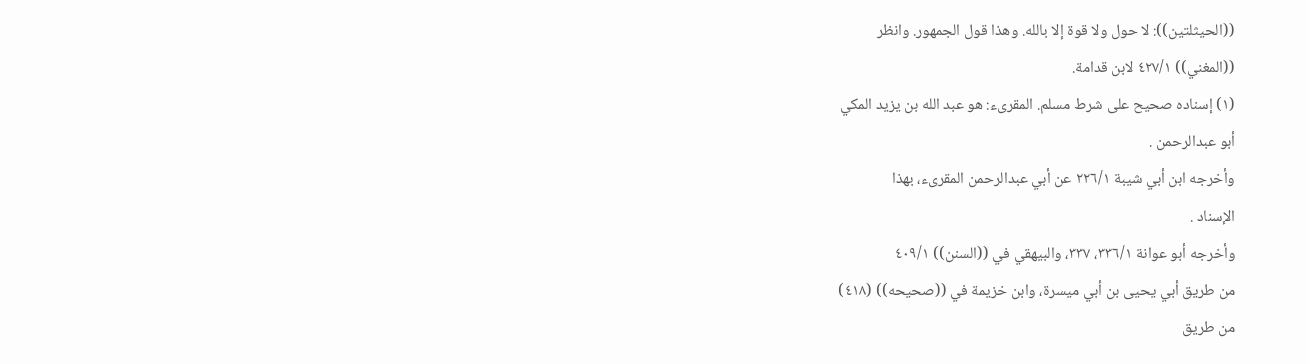((الحيثلتين)): لا حول ولا قوة إلا بالله. وهذا قول الجمهور. وانظر
((المغني)) ٤٢٧/١ لابن قدامة.
(١) إسناده صحيح على شرط مسلم. المقرىء: هو عبد الله بن يزيد المكي
أبو عبدالرحمن .
وأخرجه ابن أبي شيبة ٢٢٦/١ عن أبي عبدالرحمن المقرىء، بهذا
الإسناد .
وأخرجه أبو عوانة ٣٣٦/١، ٣٣٧، والبيهقي في ((السنن)) ٤٠٩/١
من طريق أبي يحيى بن أبي ميسرة، وابن خزيمة في ((صحيحه)) (٤١٨)
من طريق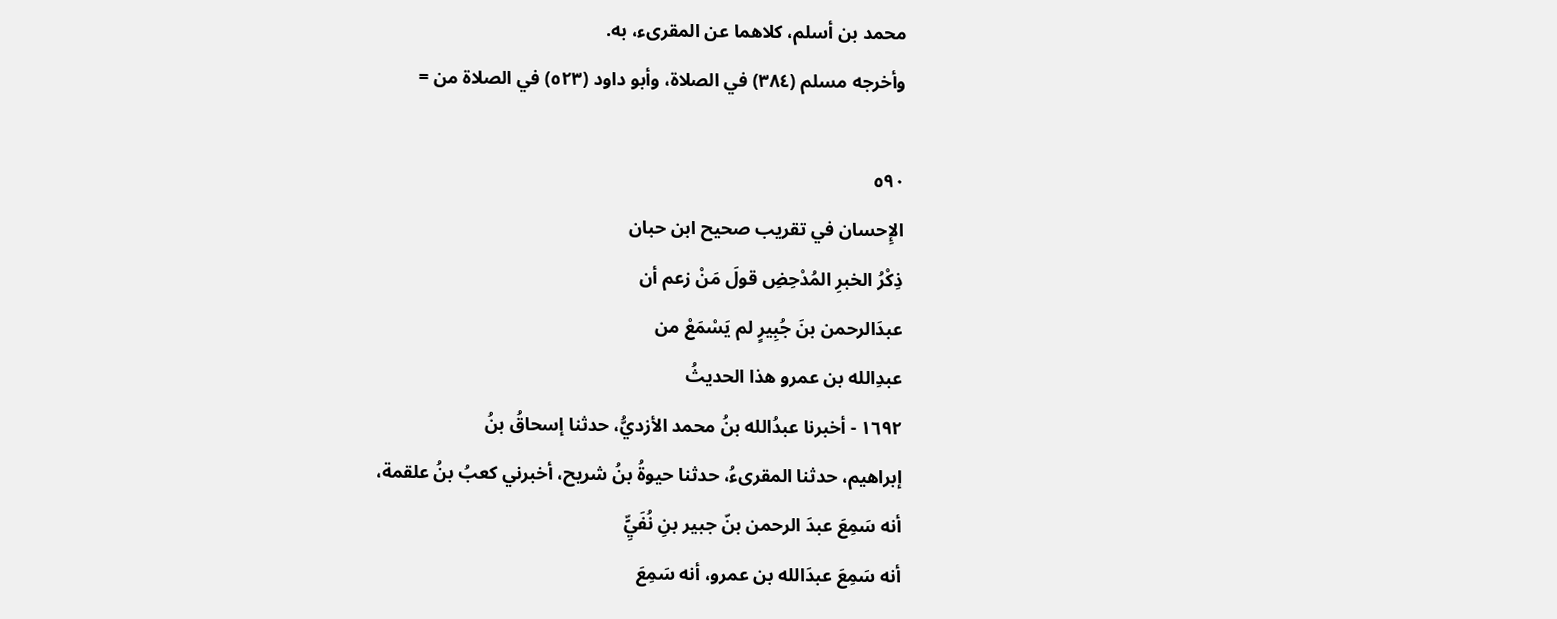محمد بن أسلم، كلاهما عن المقرىء، به.
وأخرجه مسلم (٣٨٤) في الصلاة، وأبو داود (٥٢٣) في الصلاة من =

٥٩٠
الإِحسان في تقريب صحيح ابن حبان
ذِكْرُ الخبرِ المُدْحِضِ قولَ مَنْ زعم أن
عبدَالرحمن بنَ جُبِيرٍ لم يَسْمَعْ من
عبدِالله بن عمرو هذا الحديثُ
١٦٩٢ - أخبرنا عبدُالله بنُ محمد الأزديُّ، حدثنا إسحاقُ بنُ
إبراهيم، حدثنا المقرىءُ، حدثنا حيوةُ بنُ شريح، أخبرني كعبُ بنُ علقمة،
أنه سَمِعَ عبدَ الرحمن بنّ جبير بنِ نُفَيٍِّ
أنه سَمِعَ عبدَالله بن عمرو، أنه سَمِعَ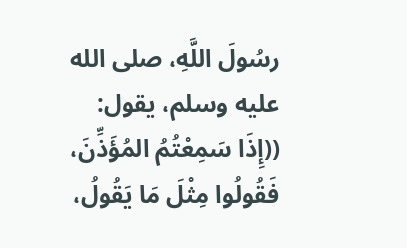رسُولَ اللَّهِ، صلى الله
عليه وسلم، يقول: ((إِذَا سَمِعْتُمُ المُؤَذِّنَ، فَقُولُوا مِثْلَ مَا يَقُولُ،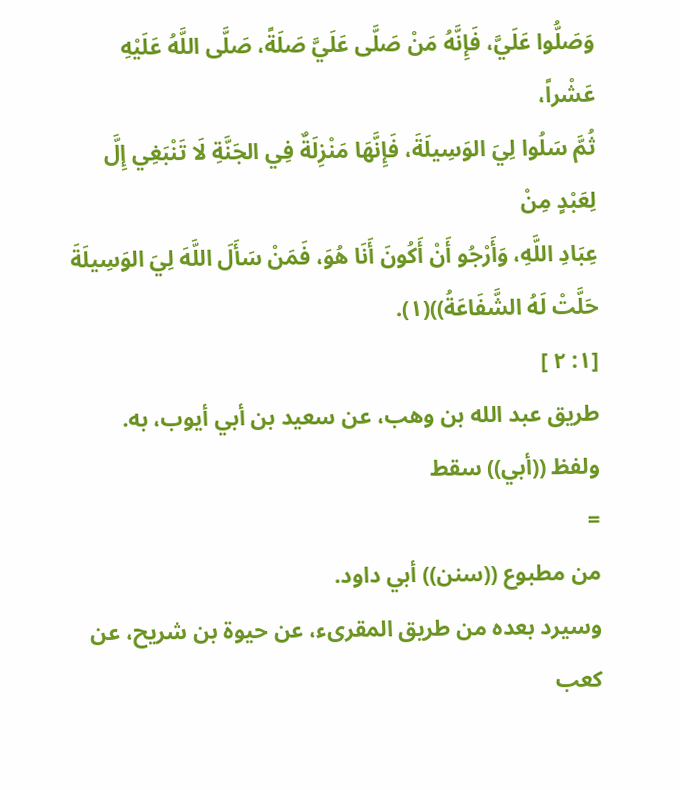وَصَلُّوا عَلَيَّ، فَإِنَّهُ مَنْ صَلَّى عَلَيَّ صَلَةً، صَلَّى اللَّهُ عَلَيْهِ عَشْراً،
ثُمَّ سَلُوا لِيَ الوَسِيلَةَ، فَإِنَّهَا مَنْزِلَةٌ فِي الجَنَّةِ لَا تَنْبَغِي إِلَّ لِعَبْدٍ مِنْ
عِبَادِ اللَّهِ، وَأَرْجُو أَنْ أَكُونَ أَنَا هُوَ، فَمَنْ سَأَلَ اللَّهَ لِيَ الوَسِيلَةَ
حَلَّتْ لَهُ الشَّفَاعَةُ))(١).
[١: ٢ ]
طريق عبد الله بن وهب، عن سعيد بن أبي أيوب، به. ولفظ ((أبي)) سقط
=
من مطبوع ((سنن)) أبي داود.
وسيرد بعده من طريق المقرىء، عن حيوة بن شريح، عن كعب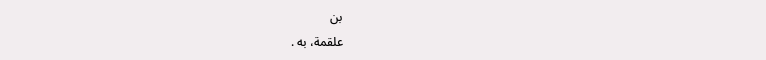بن
علقمة، به .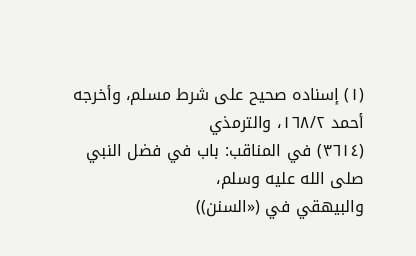(١) إسناده صحيح على شرط مسلم، وأخرجه أحمد ١٦٨/٢، والترمذي
(٣٦١٤) في المناقب: باب في فضل النبي صلى الله عليه وسلم،
والبيهقي في («السنن))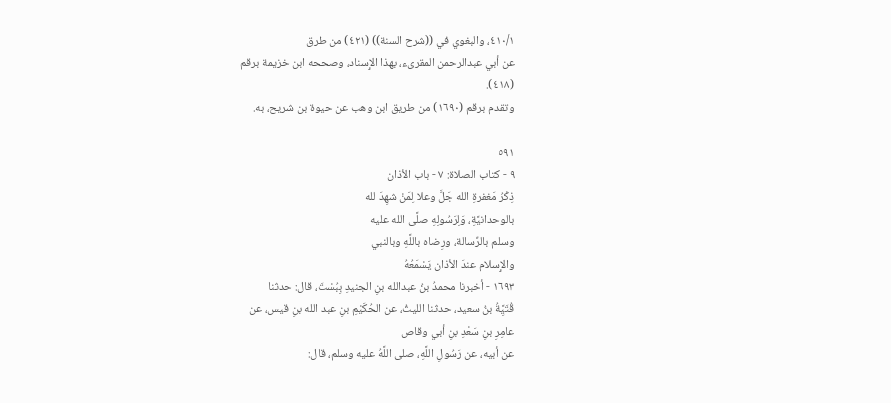٤١٠/١، والبغوي في ((شرح السنة)) (٤٢١) من طرق
عن أبي عبدالرحمن المقرىء، بهذا الإِسناد، وصححه ابن خزيمة برقم
(٤١٨).
وتقدم برقم (١٦٩٠) من طريق ابن وهب عن حيوة بن شريح، به.

٥٩١
٩ - كتاب الصلاة: ٧ - باب الأذان
ذِكْرُ مَغفرةِ الله جَلَّ وعلا لِمَنْ شهِدَ لله
بالوحدانيَّةِ، وَلِرَسُولِهِ صلَّى الله عليه
وسلم بالرِّسالة، ورِضاه باللَّهِ وبالنبي
والإِسلام عندَ الأذان يَسْمَعُهُ
١٦٩٣ - أخبرنا محمدُ بنُ عبدالله بنِ الجنيدِ بِبُسْتَ، قال: حدثنا
قُتَيَِّةُ بنُ سعيد، حدثنا الليثُ، عن الحُكَيْمِ بنِ عبد الله بنِ قيس، عن
عامِرِ بنِ سَعْدِ بنِ أبي وقاص
عن أبيه، عن رَسُولِ اللَّهِ، صلى اللَّهُ عليه وسلم، قال: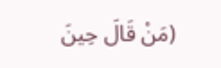(مَنْ قَالَ حِينَ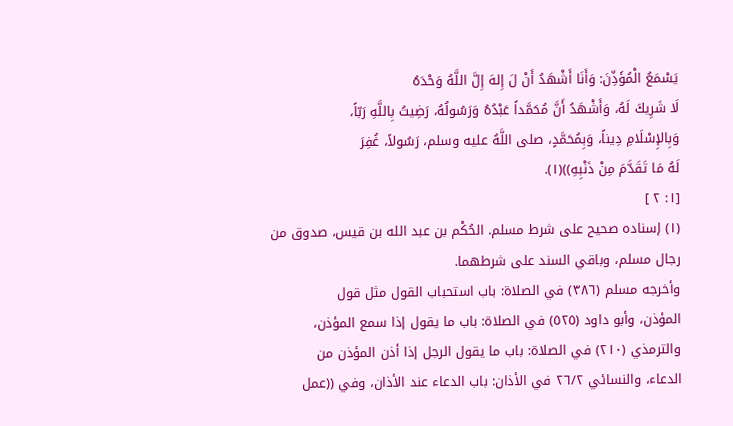يَسْمَعُ الْمُؤَذِّنَ: وَأَنَا أَشْهَدُ أَنْ لَ إِلهَ إِلَّ اللَّهُ وَحْدَهُ
لَا شَرِيكَ لَهُ، وَأَشْهَدُ أَنَّ مُحَمَّداً عَبْدُهُ وَرَسُولُهُ، رَضِيتُ بِاللَّهِ رَبّاً،
وَبِالإِسْلَامِ دِيناً، وَبِمُحَمَّدٍ، صلى اللَّهُ عليه وسلم، رَسُولاً، غُفِرَ
لَهُ مَا تَقَدَّمَ مِنْ ذَنْبِهِ))(١).
[١: ٢ ]
(١) إسناده صحيح على شرط مسلم. الحُكْم بن عبد الله بن قيس، صدوق من
رجال مسلم، وباقي السند على شرطهما.
وأخرجه مسلم (٣٨٦) في الصلاة: باب استحباب القول مثل قول
المؤذن، وأبو داود (٥٢٥) في الصلاة: باب ما يقول إذا سمع المؤذن،
والترمذي (٢١٠) في الصلاة: باب ما يقول الرجل إذا أذن المؤذن من
الدعاء، والنسائي ٢٦/٢ في الأذان: باب الدعاء عند الأذان، وفي ((عمل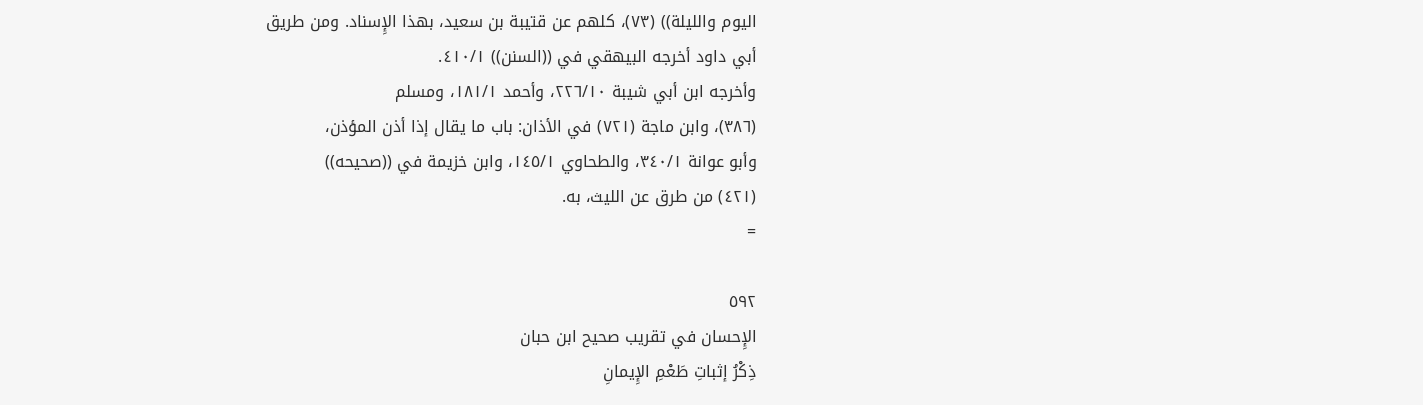اليوم والليلة)) (٧٣)، كلهم عن قتيبة بن سعيد، بهذا الإِسناد. ومن طريق
أبي داود أخرجه البيهقي في ((السنن)) ٤١٠/١.
وأخرجه ابن أبي شيبة ٢٢٦/١٠، وأحمد ١٨١/١، ومسلم
(٣٨٦)، وابن ماجة (٧٢١) في الأذان: باب ما يقال إذا أذن المؤذن،
وأبو عوانة ٣٤٠/١، والطحاوي ١٤٥/١، وابن خزيمة في ((صحيحه))
(٤٢١) من طرق عن الليث، به.
=

٥٩٢
الإِحسان في تقریب صحيح ابن حبان
ذِكْرُ إثباتِ طَعْمِ الإِيمانِ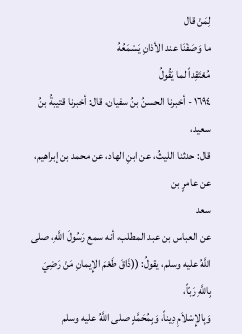لِمَنْ قال
ما وَصَفْنَا عند الأذانِ يَسْمَعُهُ
مُعْتَقِداً لما يَقُولُ
١٦٩٤ - أخبرنا الحسنُ بنُ سفيان، قال: أخبرنا قتيبةُ بنُ سعيد،
قال: حدثنا الليثُ، عن ابنِ الهاد، عن محمد بن إبراهيم، عن عامرٍ بن
سعد
عن العباس بن عبد المطلب، أنه سمع رَسُولَ اللَّهِ، صلى
اللَّهُ عليه وسلم، يقولُ: ((ذَاقَ طَعْمَ الإِيمانِ مَنْ رَضِيَ بِاللَّهِ رَبّاً،
وَبِالإِسْلاَمِ دِيناً، وَبِمُحَمَّدٍ صلى اللَّهُ عليه وسلم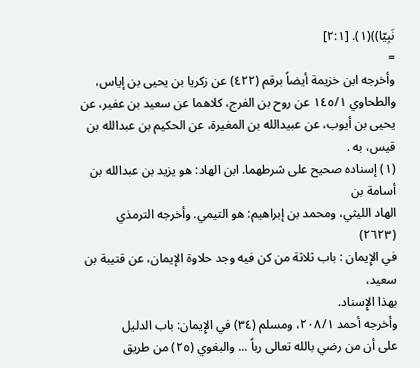نَبِيّا))(١). [٢:١]
=
وأخرجه ابن خزيمة أيضاً برقم (٤٢٢) عن زكريا بن يحيى بن إياس،
والطحاوي ١٤٥/١ عن روح بن الفرج، كلاهما عن سعيد بن عفير، عن
يحيى بن أيوب، عن عبيدالله بن المغيرة، عن الحكيم بن عبدالله بن
قیس، به .
(١) إسناده صحيح على شرطهما. ابن الهاد: هو يزيد بن عبدالله بن أسامة بن
الهاد الليثي، ومحمد بن إبراهيم: هو التيمي. وأخرجه الترمذي (٢٦٢٣)
في الإِيمان : باب ثلاثة من كن فيه وجد حلاوة الإيمان، عن قتيبة بن سعيد،
بهذا الإِسناد.
وأخرجه أحمد ٢٠٨/١، ومسلم (٣٤) في الإِيمان: باب الدليل
على أن من رضي بالله تعالى رباً ... والبغوي (٢٥) من طريق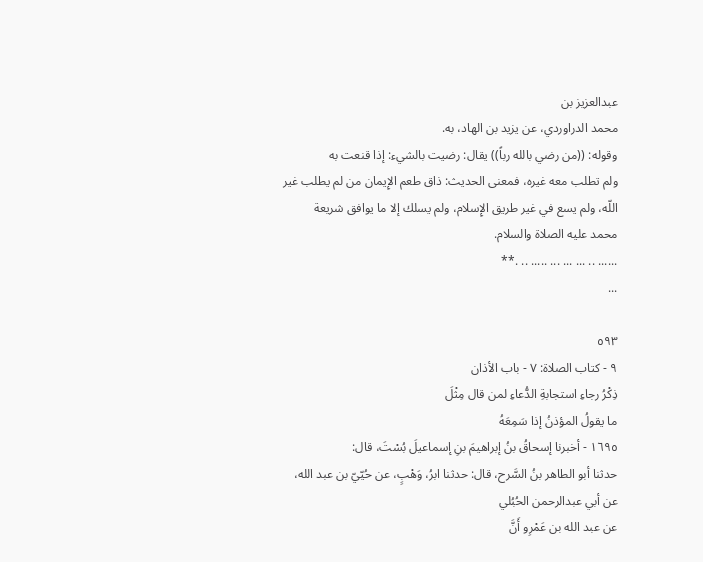عبدالعزيز بن
محمد الدراوردي، عن یزید بن الهاد، به.
وقوله: ((من رضي بالله رباً)) يقال: رضيت بالشيء: إذا قنعت به
ولم تطلب معه غيره، فمعنى الحديث: ذاق طعم الإِيمان من لم يطلب غير
اللّه، ولم يسع في غير طريق الإِسلام، ولم يسلك إلا ما يوافق شريعة
محمد عليه الصلاة والسلام.
...... .. ... ... ... ..... .. .**
...

٥٩٣
٩ - كتاب الصلاة: ٧ - باب الأذان
ذِكْرُ رجاءِ استجابةِ الدُّعاءِ لمن قال مِثْلَ
ما يقولُ المؤذنُ إذا سَمِعَهُ
١٦٩٥ - أخبرنا إسحاقُ بنُ إبراهيمَ بنِ إسماعيلَ بُسْتَ، قال:
حدثنا أبو الطاهر بنُ السَّرح، قال: حدثنا ابرُ، وَهْبٍ، عن حُيّيّ بن عبد الله،
عن أبي عبدالرحمن الحُبُلي
عن عبد الله بن عَمْرِو أَنَّ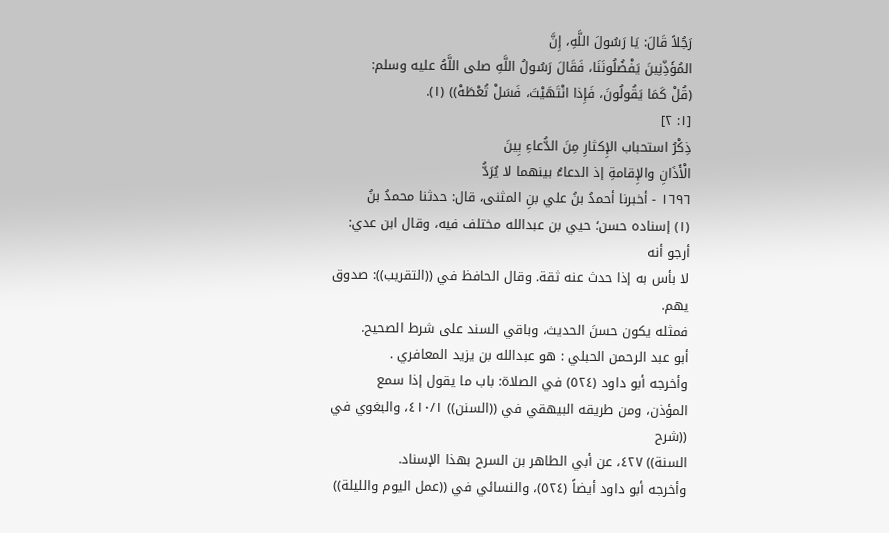رَجُلاً قَالَ: يَا رَسُولَ اللَّهِ، إِنَّ
المُؤَذِّنِينَ يَفْضُلُونَنَا، فَقَالَ رَسُولُ اللَّهِ صلى اللَّهُ عليه وسلم:
(قُلْ كَمَا يَقُولُونَ، فَإِذا انْتَهَيْتَ، فَسَلْ تُعْطَهْ)) (١).
[١: ٢]
ذِكْرُ استحباب الإِكثارِ مِنَ الدُّعاءِ بِينَ
الْأَذَانِ والإِقامةِ إذ الدعاءُ بينهما لا يُرَدُّ
١٦٩٦ - أخبرنا أحمدُ بنُ علي بنِ المثنى، قال: حدثنا محمدُ بنُ
(١) إسناده حسن؛ حيي بن عبدالله مختلف فيه، وقال ابن عدي: أرجو أنه
لا بأس به إذا حدث عنه ثقة. وقال الحافظ في ((التقريب)): صدوق يهم.
فمثله يكون حسنَ الحديث، وباقي السند على شرط الصحيح.
أبو عبد الرحمن الحبلي : هو عبدالله بن يزيد المعافري .
وأخرجه أبو داود (٥٢٤) في الصلاة: باب ما يقول إذا سمع
المؤذن، ومن طريقه البيهقي في ((السنن)) ٤١٠/١، والبغوي في ((شرح
السنة)) ٤٢٧، عن أبي الطاهر بن السرح بهذا الإسناد.
وأخرجه أبو داود أيضاً (٥٢٤)، والنسائي في ((عمل اليوم والليلة))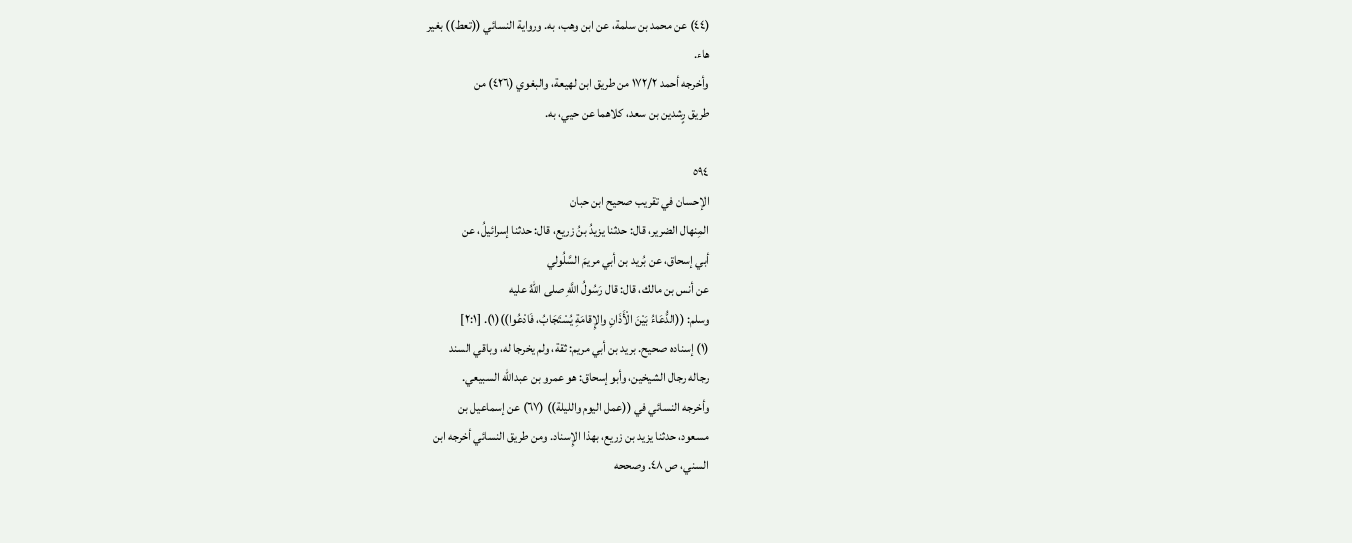(٤٤) عن محمد بن سلمة، عن ابن وهب، به. ورواية النسائي ((تعط)) بغير
هاء.
وأخرجه أحمد ١٧٢/٢ من طريق ابن لهيعة، والبغوي (٤٢٦) من
طريق رٍشدين بن سعد، كلاهما عن حيي، به.

٥٩٤
الإحسان في تقريب صحيح ابن حبان
المِنهال الضرير، قال: حدثنا يزيدُ بنُ زريع، قال: حدثنا إسرائيلُ، عن
أبي إسحاق، عن بُريد بن أبي مريمَ السَّلُولي
عن أنس بن مالك، قال: قال رَسُولُ اللَّهِ صلى اللهُ عليه
وسلم: ((الدُّعَاءُ بَيْنَ الْأَذَانِ والإِقامَةِ يُسْتَجَابُ، فَادْعُوا))(١). [٢:١]
(١) إسناده صحيح. بريد بن أبي مريم: ثقة، ولم يخرجا له، وباقي السند
رجاله رجال الشيخين، وأبو إسحاق: هو عمرو بن عبدالله السبيعي.
وأخرجه النسائي في ((عمل اليوم والليلة)) (٦٧) عن إسماعيل بن
مسعود، حدثنا يزيد بن زريع، بهذا الإِسناد. ومن طريق النسائي أخرجه ابن
السني، ص ٤٨. وصححه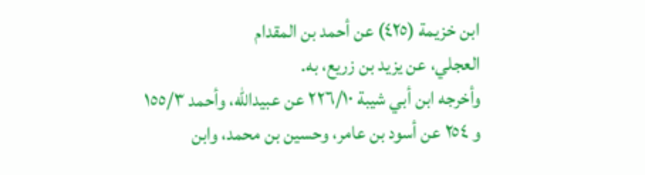ابن خزيمة (٤٢٥) عن أحمد بن المقدام
العجلي، عن یزید بن زريع، به.
وأخرجه ابن أبي شيبة ٢٢٦/١٠ عن عبيدالله، وأحمد ١٥٥/٣
و ٢٥٤ عن أسود بن عامر، وحسين بن محمد، وابن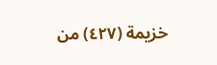خزيمة (٤٢٧) من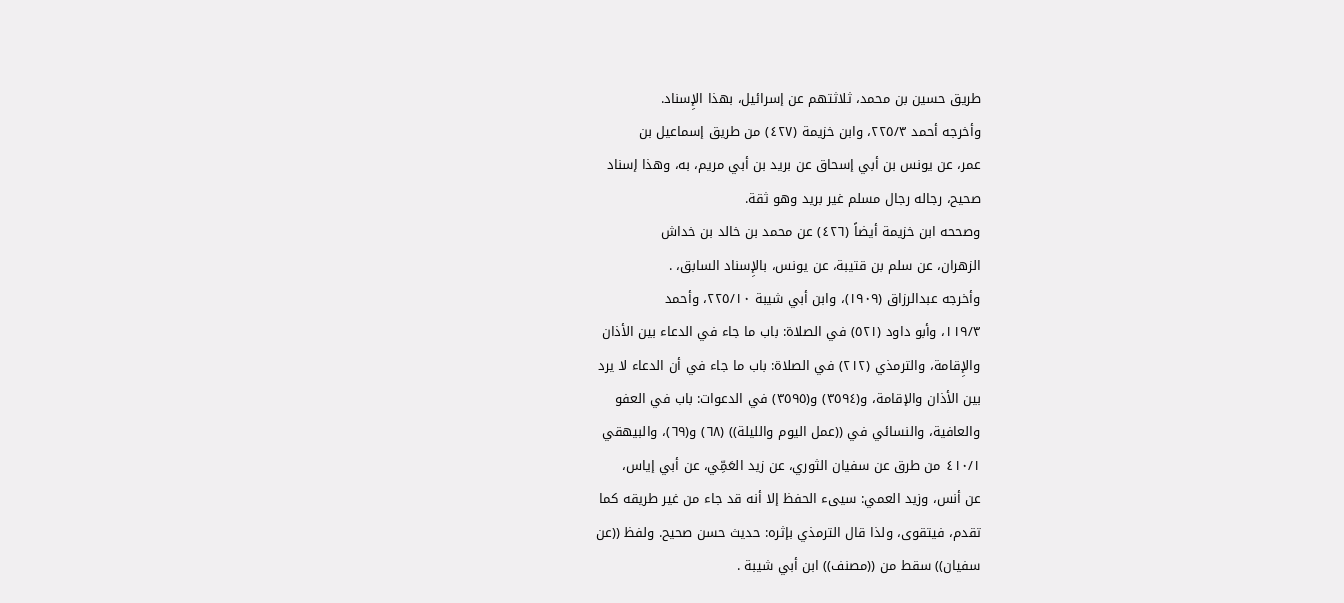طريق حسين بن محمد، ثلاثتهم عن إسرائيل، بهذا الإِسناد.
وأخرجه أحمد ٢٢٥/٣، وابن خزيمة (٤٢٧) من طريق إسماعيل بن
عمر، عن يونس بن أبي إسحاق عن بريد بن أبي مريم، به، وهذا إسناد
صحيح، رجاله رجال مسلم غير بريد وهو ثقة.
وصححه ابن خزيمة أيضاً (٤٢٦) عن محمد بن خالد بن خداش
الزهران، عن سلم بن قتيبة، عن يونس، بالإِسناد السابق، .
وأخرجه عبدالرزاق (١٩٠٩)، وابن أبي شيبة ٢٢٥/١٠، وأحمد
١١٩/٣، وأبو داود (٥٢١) في الصلاة: باب ما جاء في الدعاء بين الأذان
والإِقامة، والترمذي (٢١٢) في الصلاة: باب ما جاء في أن الدعاء لا يرد
بين الأذان والإقامة، و(٣٥٩٤) و(٣٥٩٥) في الدعوات: باب في العفو
والعافية، والنسائي في ((عمل اليوم والليلة)) (٦٨) و(٦٩)، والبيهقي
٤١٠/١ من طرق عن سفيان الثوري، عن زيد العَمِّي، عن أبي إياس،
عن أنس، وزيد العمي: سيىء الحفظ إلا أنه قد جاء من غير طريقه كما
تقدم، فيتقوى، ولذا قال الترمذي بإثره: حديث حسن صحيح. ولفظ ((عن
سفيان)) سقط من ((مصنف)) ابن أبي شيبة .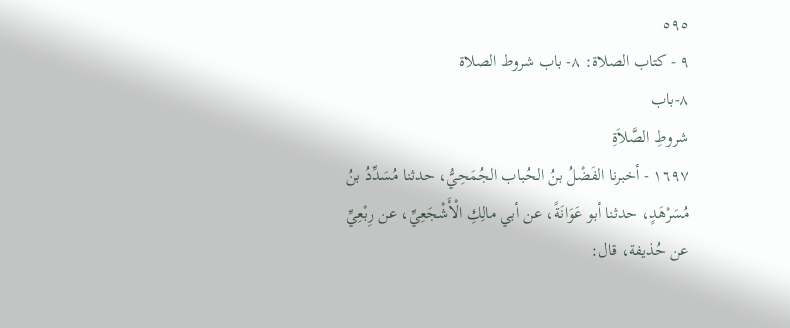٥٩٥
٩ - كتاب الصلاة: ٨- باب شروط الصلاة
٨-باب
شروطِ الصَّلاَةِ
١٦٩٧ - أخبرنا الفَضْلُ بنُ الحُباب الجُمَحِيُّ، حدثنا مُسَدِّدُ بنُ
مُسَرْهَدٍ، حدثنا أبو عَوَانَةً، عن أبي مالِكِ الْأَشْجَعِيِّ، عن رِبْعِيِّ
عن حُذيفة، قال: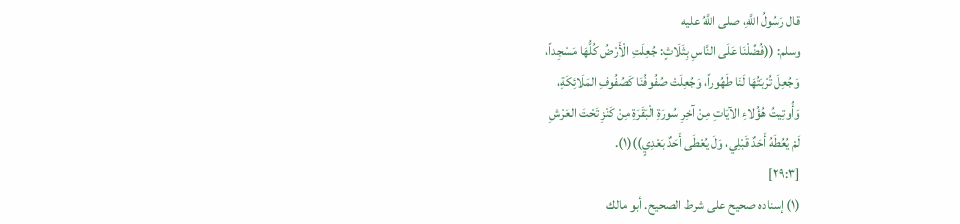قال رَسُولُ اللَّهِ، صلى اللَّهُ عليه
وسلم: ((فُضِّلْنَا عَلَى النَّاسِ بِثَلَاثٍ: جُعِلَتِ الْأَرْضُ كُلُّهَا مَسْجِداً،
وَجُعِلَ تُرْبَتُهَا لَنَا طَهُوراً، وَجُعِلَتْ صُفُوفُنَا كَصُفُوفِ المَلَائِكَةِ،
وَأُوتِيتُ هُؤُلاءِ الآيَاتِ مِنْ آخِرِ سُورَةِ الْبَقَرَةِ مِنْ كَنْزِ تَحْتَ العَرْشِ
لَمْ يُعُطَهُ أَحَدٌ قَبْلِي، وَلَ يُعْطَى أَحَدٌ بَعْدِيٍ))(١).
[٢٩:٣]
(١) إسناده صحيح على شرط الصحيح. أبو مالك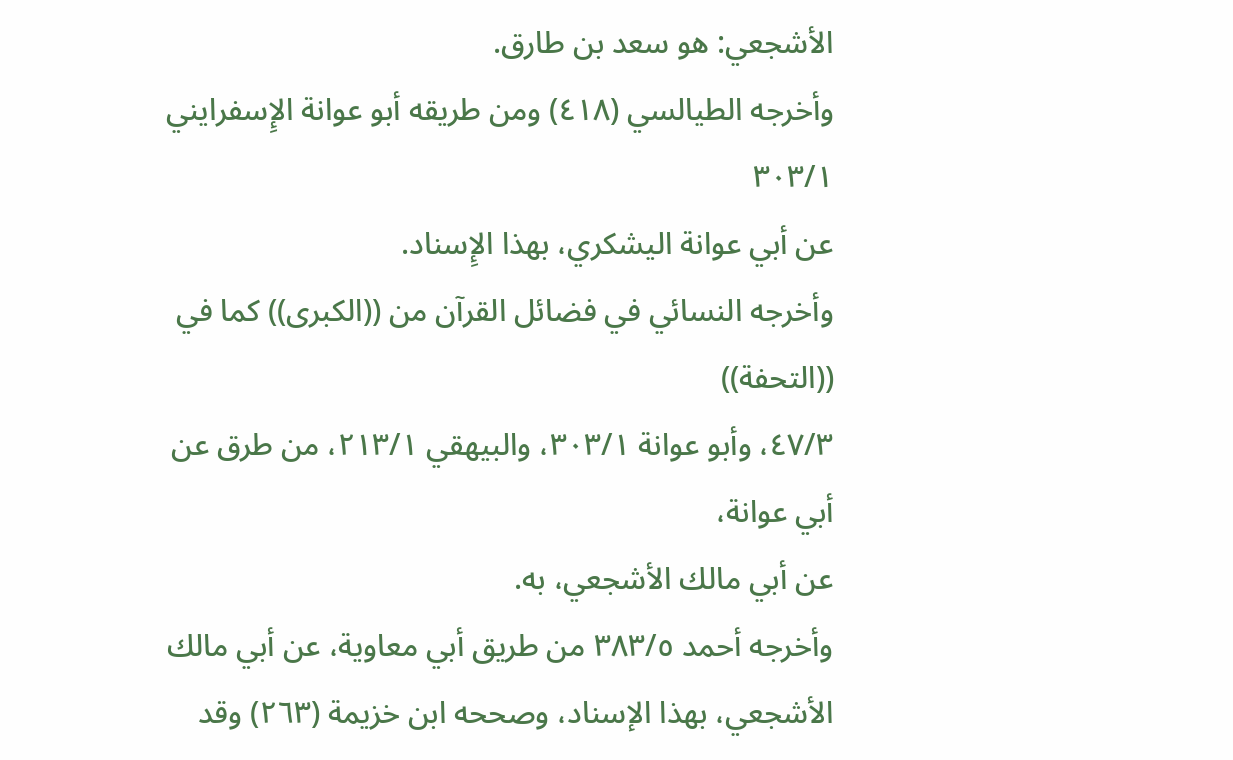الأشجعي: هو سعد بن طارق.
وأخرجه الطيالسي (٤١٨) ومن طريقه أبو عوانة الإِسفرايني ٣٠٣/١
عن أبي عوانة اليشكري، بهذا الإِسناد.
وأخرجه النسائي في فضائل القرآن من ((الكبرى)) كما في ((التحفة))
٤٧/٣، وأبو عوانة ٣٠٣/١، والبيهقي ٢١٣/١، من طرق عن أبي عوانة،
عن أبي مالك الأشجعي، به.
وأخرجه أحمد ٣٨٣/٥ من طريق أبي معاوية، عن أبي مالك
الأشجعي، بهذا الإسناد، وصححه ابن خزيمة (٢٦٣) وقد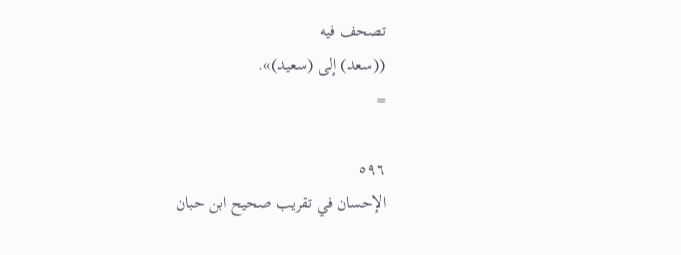تصحف فيه
((سعد) إلى (سعيد)».
=

٥٩٦
الإحسان في تقريب صحيح ابن حبان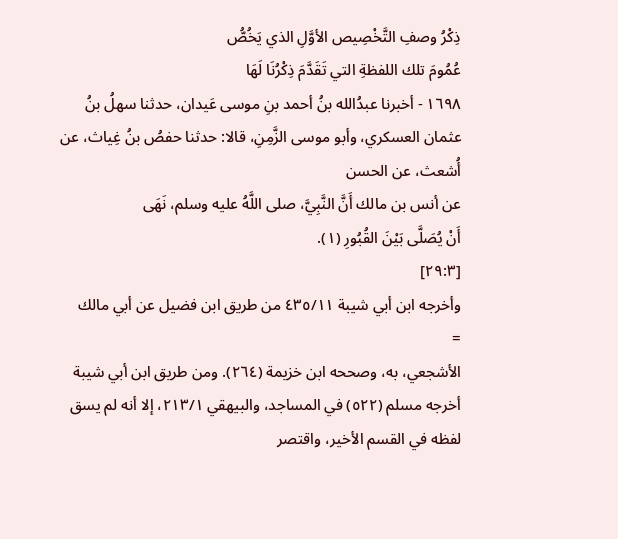ذِكْرُ وصفِ التَّخْصِيص الأوَّلِ الذي يَخُصُّ
عُمُومَ تلك اللفظةِ التي تَقَدَّمَ ذِكْرُنَا لَهَا
١٦٩٨ - أخبرنا عبدُالله بنُ أحمد بنِ موسى عَيدان، حدثنا سهلُ بنُ
عثمان العسكري، وأبو موسى الزَّمِنِ، قالا: حدثنا حفصُ بنُ غِياث، عن
أُشعث، عن الحسن
عن أنس بن مالك أَنَّ النَّبِيَّ، صلى اللَّهُ عليه وسلم، نَهَى
أَنْ يُصَلَّى بَيْنَ القُبُورِ (١).
[٢٩:٣]
وأخرجه ابن أبي شيبة ٤٣٥/١١ من طريق ابن فضيل عن أبي مالك
=
الأشجعي، به، وصححه ابن خزيمة (٢٦٤). ومن طريق ابن أبي شيبة
أخرجه مسلم (٥٢٢) في المساجد، والبيهقي ٢١٣/١، إلا أنه لم يسق
لفظه في القسم الأخير، واقتصر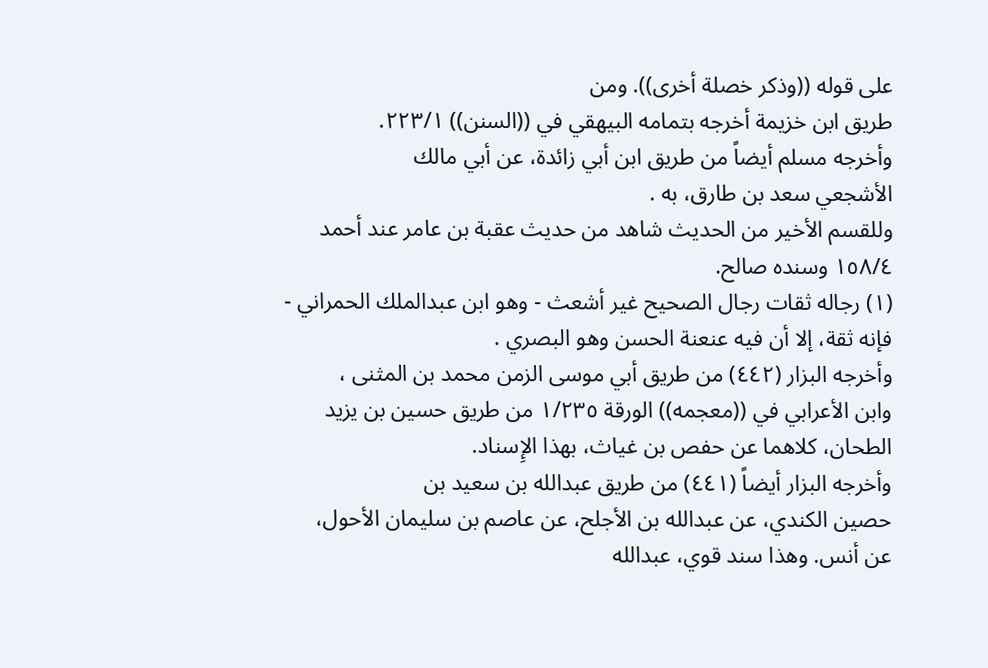على قوله ((وذكر خصلة أخرى)). ومن
طريق ابن خزيمة أخرجه بتمامه البيهقي في ((السنن)) ٢٢٣/١.
وأخرجه مسلم أيضاً من طريق ابن أبي زائدة، عن أبي مالك
الأشجعي سعد بن طارق، به .
وللقسم الأخير من الحديث شاهد من حديث عقبة بن عامر عند أحمد
١٥٨/٤ وسنده صالح.
(١) رجاله ثقات رجال الصحيح غير أشعث - وهو ابن عبدالملك الحمراني -
فإنه ثقة، إلا أن فيه عنعنة الحسن وهو البصري .
وأخرجه البزار (٤٤٢) من طريق أبي موسى الزمن محمد بن المثنى ،
وابن الأعرابي في ((معجمه)) الورقة ١/٢٣٥ من طريق حسين بن يزيد
الطحان، كلاهما عن حفص بن غياث، بهذا الإِسناد.
وأخرجه البزار أيضاً (٤٤١) من طريق عبدالله بن سعيد بن
حصين الكندي، عن عبدالله بن الأجلح، عن عاصم بن سليمان الأحول،
عن أنس. وهذا سند قوي، عبدالله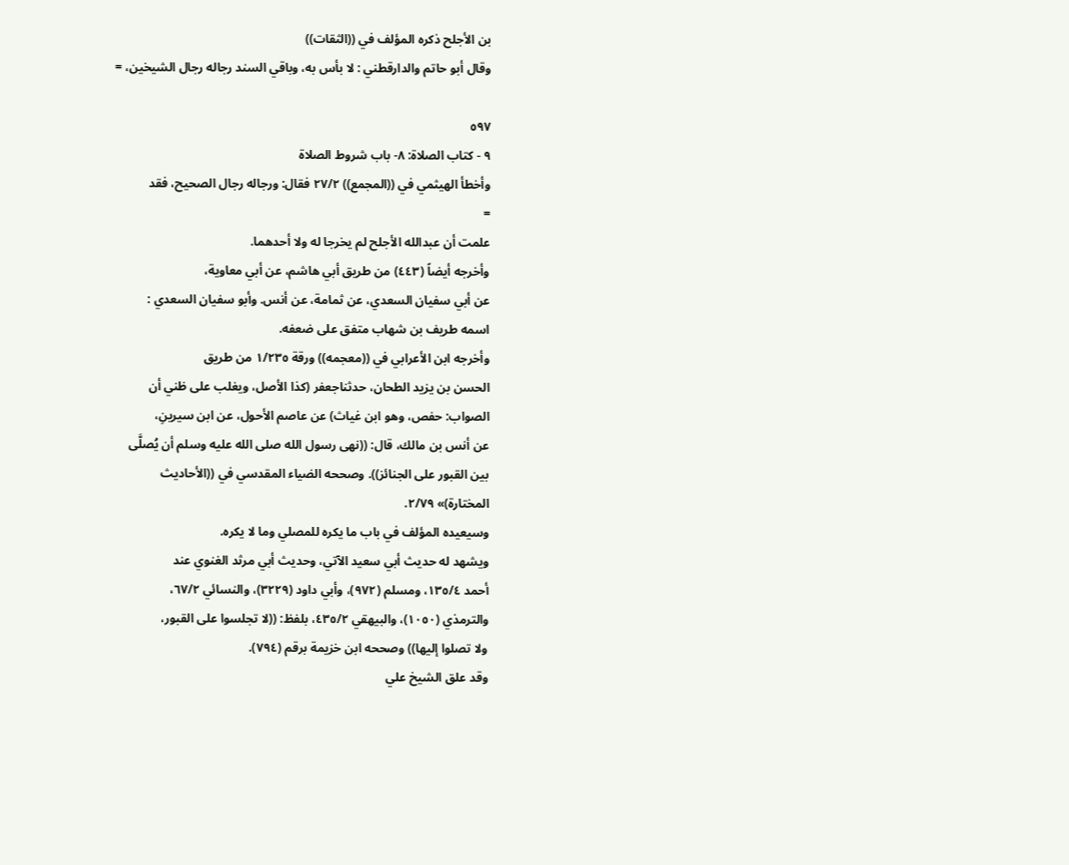بن الأجلح ذكره المؤلف في ((الثقات))
وقال أبو حاتم والدارقطني : لا بأس به، وباقي السند رجاله رجال الشيخين، =

٥٩٧
٩ - كتاب الصلاة: ٨- باب شروط الصلاة
وأخطأ الهيثمي في ((المجمع)) ٢٧/٢ فقال: ورجاله رجال الصحيح، فقد
=
علمت أن عبدالله الأجلح لم يخرجا له ولا أحدهما.
وأخرجه أيضاً (٤٤٣) من طريق أبي هاشم، عن أبي معاوية،
عن أبي سفيان السعدي، عن ثمامة، عن أنس. وأبو سفيان السعدي :
اسمه طريف بن شهاب متفق على ضعفه.
وأخرجه ابن الأعرابي في ((معجمه)) ورقة ١/٢٣٥ من طريق
الحسن بن يزيد الطحان، حدثناجعفر (كذا الأصل، ويغلب على ظني أن
الصواب: حفص، وهو ابن غياث) عن عاصم الأحول، عن ابن سيرينِ،
عن أنس بن مالك، قال: ((نهى رسول الله صلى الله عليه وسلم أن يُصلَّى
بين القبور على الجنائز)). وصححه الضياء المقدسي في ((الأحاديث
المختارة)» ٢/٧٩.
وسيعيده المؤلف في باب ما يكره للمصلي وما لا يكره.
ويشهد له حديث أبي سعيد الآتي، وحديث أبي مرثد الغنوي عند
أحمد ١٣٥/٤، ومسلم (٩٧٢)، وأبي داود (٣٢٢٩)، والنسائي ٦٧/٢،
والترمذي (١٠٥٠)، والبيهقي ٤٣٥/٢، بلفظ: ((لا تجلسوا على القبور،
ولا تصلوا إليها)) وصححه ابن خزيمة برقم (٧٩٤).
وقد علق الشيخ علي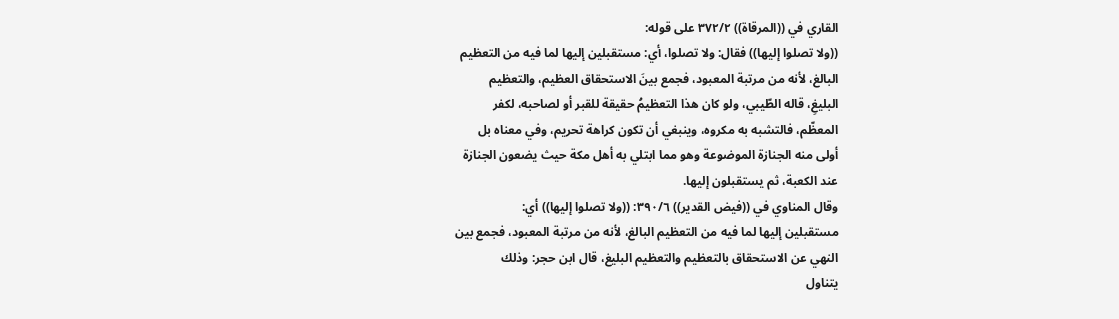القاري في ((المرقاة)) ٣٧٢/٢ على قوله:
((ولا تصلوا إليها)) فقال: ولا تصلوا، أي: مستقبلين إليها لما فيه من التعظيم
البالغ، لأنه من مرتبة المعبود، فجمع بينَ الاستحقاق العظيم، والتعظيم
البليغِ، قاله الطّيبي، ولو كان هذا التعظيمُ حقيقة للقبر أو لصاحبه، لكفر
المعظّم، فالتشبه به مكروه، وينبغي أن تكون كراهة تحريم، وفي معناه بل
أولى منه الجنازة الموضوعة وهو مما ابتلي به أهل مكة حيث يضعون الجنازة
عند الكعبة، ثم يستقبلون إليها.
وقال المناوي في ((فيض القدير)) ٣٩٠/٦: ((ولا تصلوا إليها)) أي:
مستقبلين إليها لما فيه من التعظيم البالغ، لأنه من مرتبة المعبود، فجمع بين
النهي عن الاستحقاق بالتعظيم والتعظيم البليغ، قال ابن حجر: وذلك
يتناول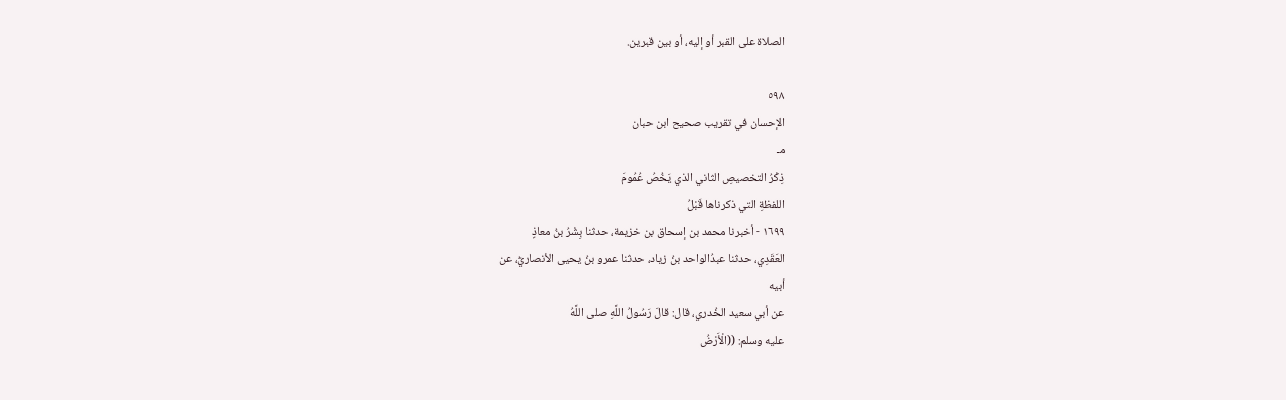الصلاة على القبر أو إليه، أو بين قبرين.

٥٩٨
الإحسان في تقريب صحيح ابن حبان
مـ
ذِكْرُ التخصيصِ الثاني الذي يَخُصُ عُمُومَ
اللفظةِ التي ذكرناها قَبْلُ
١٦٩٩ - أخبرنا محمد بن إسحاق بن خزيمة، حدثنا بِشْرُ بنُ معاذٍ
العَقَدِي، حدثنا عبدُالواحد بنُ زياد، حدثنا عمرو بنُ يحيى الأنصاريُّ، عن
أبیه
عن أبي سعيد الخُدري، قال: قالَ رَسُولُ اللَّهِ صلى اللَّهُ
عليه وسلم: ((الْأَرْضُ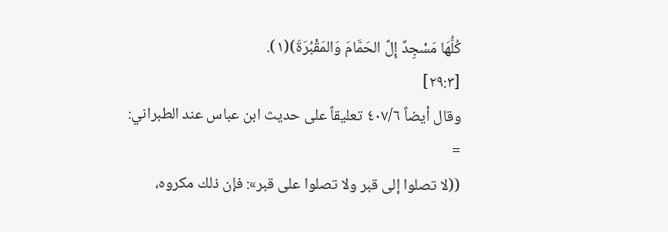كُلُّهَا مَسْجِدٌ إِلَّ الحَمَّامَ وَالمَقْبُرَةَ)(١).
[٢٩:٣]
وقال أيضاً ٤٠٧/٦ تعليقاً على حديث ابن عباس عند الطبراني:
=
((لا تصلوا إلى قبر ولا تصلوا على قبر»: فإن ذلك مكروه،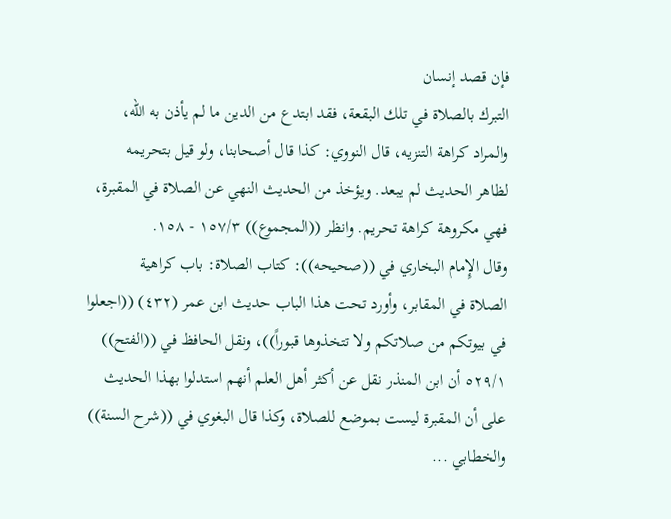فإن قصد إنسان
التبرك بالصلاة في تلك البقعة، فقد ابتدع من الدين ما لم يأذن به الله،
والمراد كراهة التنزيه، قال النووي: كذا قال أصحابنا، ولو قيل بتحريمه
لظاهر الحديث لم يبعد. ويؤخذ من الحديث النهي عن الصلاة في المقبرة،
فهي مكروهة كراهة تحريم. وانظر ((المجموع)) ١٥٧/٣ - ١٥٨.
وقال الإِمام البخاري في ((صحيحه)): كتاب الصلاة: باب كراهية
الصلاة في المقابر، وأورد تحت هذا الباب حديث ابن عمر (٤٣٢) ((اجعلوا
في بيوتكم من صلاتكم ولا تتخذوها قبوراً))، ونقل الحافظ في ((الفتح))
٥٢٩/١ أن ابن المنذر نقل عن أكثر أهل العلم أنهم استدلوا بهذا الحديث
على أن المقبرة ليست بموضع للصلاة، وكذا قال البغوي في ((شرح السنة))
والخطابي ...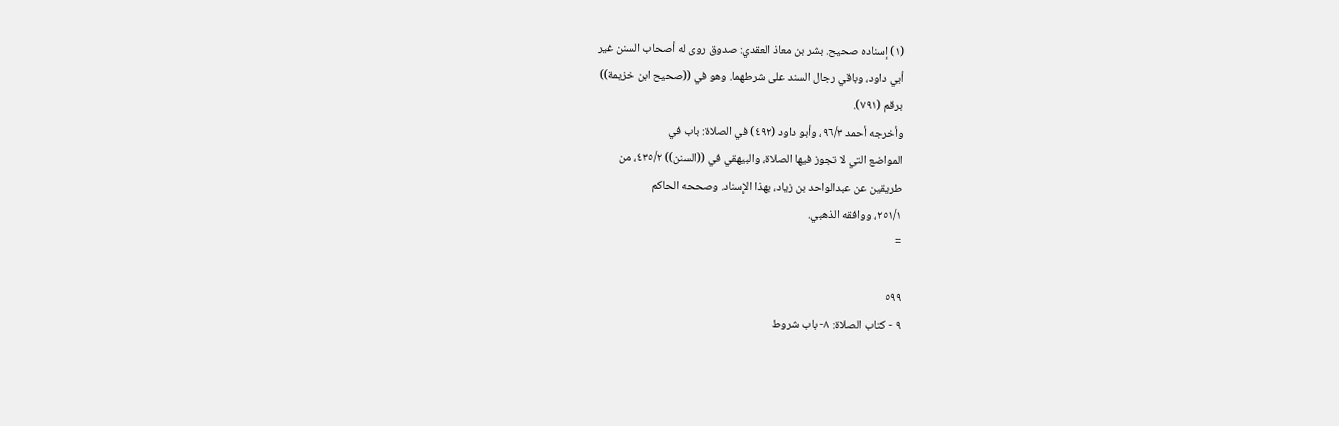(١) إسناده صحيح. بشر بن معاذ العقدي: صدوق روى له أصحاب السنن غير
أبي داود، وباقي رجال السند على شرطهما. وهو في ((صحيح ابن خزيمة))
برقم (٧٩١).
وأخرجه أحمد ٩٦/٣، وأبو داود (٤٩٢) في الصلاة: باب في
المواضع التي لا تجوز فيها الصلاة، والبيهقي في ((السنن)) ٤٣٥/٢، من
طريقين عن عبدالواحد بن زياد، بهذا الإِسناد. وصححه الحاكم
٢٥١/١، ووافقه الذهبي.
=

٥٩٩
٩ - كتاب الصلاة: ٨- باب شروط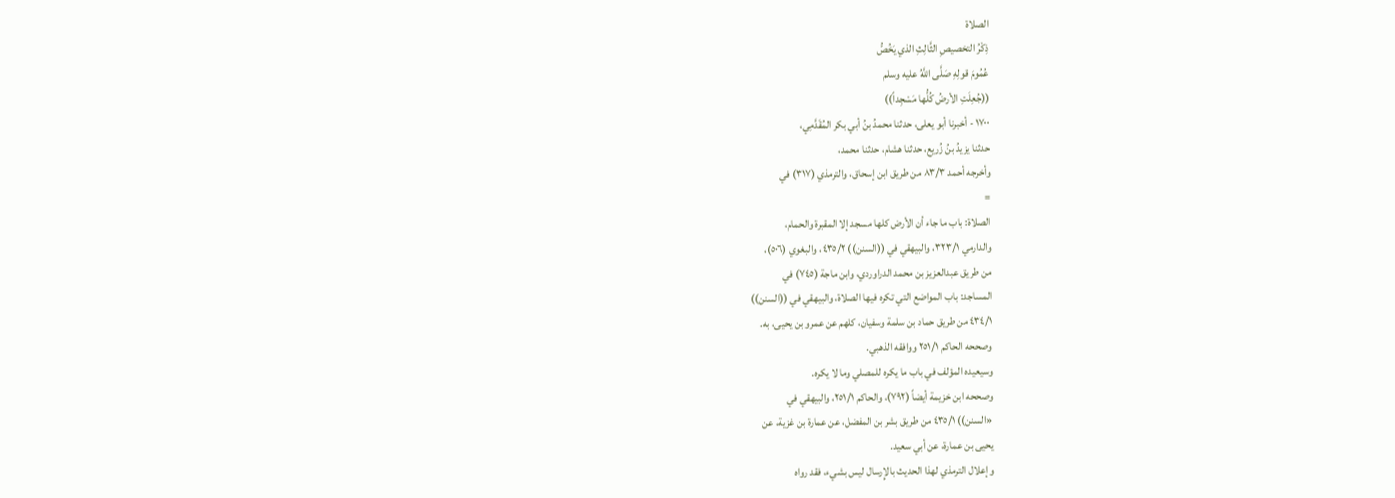الصلاة
ذِكْرُ التخصيصِ الثَّالِثِ الذي يَخُصُّ
عُمُومَ قولِهِ صَلَّى اللَّهُ عليه وسلم
((جُعِلَتِ الأرضُ كُلُّها مَسْجِداً))
١٧٠٠ - أخبرنا أبو يعلى، حدثنا محمدُ بنُ أبي بكر المُقَدَّمِي،
حدثنا یزیدُ بنُ زُریع، حدثنا هشام، حدثنا محمد،
وأخرجه أحمد ٨٣/٣ من طريق ابن إسحاق، والترمذي (٣١٧) في
=
الصلاة: باب ما جاء أن الأرض كلها مسجد إلا المقبرة والحمام،
والدارمي ٣٢٣/١، والبيهقي في ((السنن)) ٤٣٥/٢، والبغوي (٥٠٦)،
من طريق عبدالعزيز بن محمد الدراوردي، وابن ماجة (٧٤٥) في
المساجد: باب المواضع التي تكره فيها الصلاة، والبيهقي في ((السنن))
٤٣٤/١ من طريق حماد بن سلمة وسفيان، كلهم عن عمرو بن يحيى، به.
وصححه الحاكم ٢٥١/١ ووافقه الذهبي.
وسيعيده المؤلف في باب ما يكره للمصلي وما لا يكره.
وصححه ابن خزيمة أيضاً (٧٩٢)، والحاكم ٢٥١/١، والبيهقي في
«السنن)) ٤٣٥/١ من طريق بشر بن المفضل، عن عمارة بن غزية، عن
يحيى بن عمارة، عن أبي سعيد.
وإعلال الترمذي لهذا الحديث بالإِرسال ليس بشيء، فقد رواه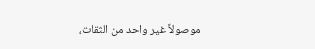موصولاً غير واحد من الثقات،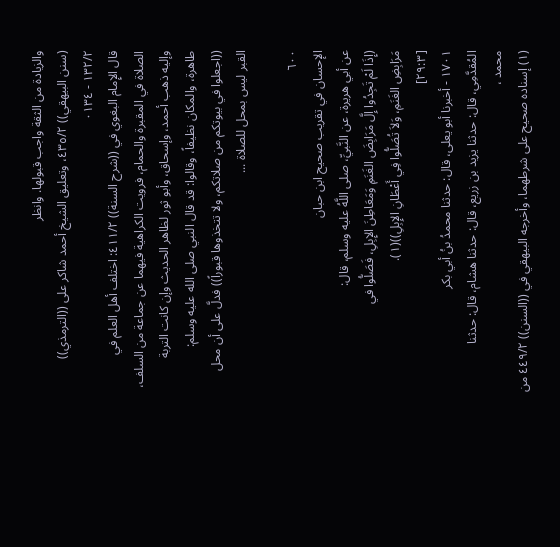والزيادة من الثقة واجب قبولها. وانظر
(سنن البيهقي)) ٤٣٥/٢، وتعليق الشيخ أحمد شاكر على ((الترمذي))
١٣٢/٢ - ٠١٣٤
قال الإِمام البغوي في ((شرح السنة)) ٤١١/٢: اختلف أهل العلم في
الصلاة في المقبرة والحمام، فرويت الكراهية فيهما عن جماعة من السلف،
وإليه ذهب أحمد، وإسحاق، وأبو ثور لظاهر الحديث وإن كانت التربة
طاهرة، والمكان نظيفاً، وقالوا: قد قال النبي صلى الله عليه وسلم:
((اجعلوا في بيوتكم من صلاتكم، ولا تتخذوها قبوراً)) فدلَّ على أن محل
القبر ليس بمحل للصلاة ...

٦٠٠
الإحسان في تقريب صحيح ابن حبان
عن أبي هريرة، عن النَّبيِّ، صلى اللَّهُ عليه وسلم، قال:
(إِذَا لَمْ تَجِدُوا إِلَّ مَرَابِضَ الغَنَمِ وَمَعَاطِنَ الإِبِلِ، فَصَلُّوا في
مَرَابِضِ الغَنَمِ، وَلاَ تُصَلُّوا فِي أَعْطَانِ الإِبِلِ))(١).
[٢٩:٣]
١٧٠١ - أخبرنا أبو يعلى، قال: حدثنا محمدُ بنُ أبي بكر
المُقدَّمِي، قال: حدثنا یزید بن زريع، قال: حدثنا هشام، قال: حدثنا
محمد ،
(١) إسناده صحيح على شرطهما، وأخرجه البيهقي في ((السنن)) ٤٤٩/٢ من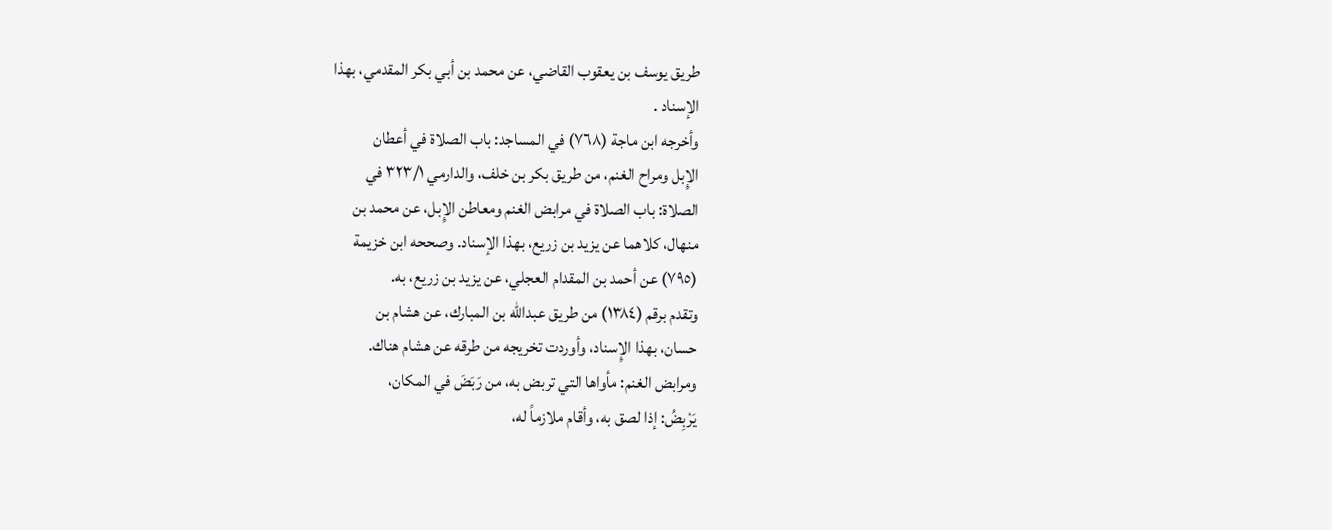طريق يوسف بن يعقوب القاضي، عن محمد بن أبي بكر المقدمي، بهذا
الإسناد .
وأخرجه ابن ماجة (٧٦٨) في المساجد: باب الصلاة في أعطان
الإِبل ومراح الغنم، من طريق بكر بن خلف، والدارمي ٣٢٣/١ في
الصلاة: باب الصلاة في مرابض الغنم ومعاطن الإِبل، عن محمد بن
منهال، كلاهما عن يزيد بن زريع، بهذا الإسناد. وصححه ابن خزيمة
(٧٩٥) عن أحمد بن المقدام العجلي، عن يزيد بن زريع، به.
وتقدم برقم (١٣٨٤) من طريق عبدالله بن المبارك، عن هشام بن
حسان، بهذا الإِسناد، وأوردت تخريجه من طرقه عن هشام هناك.
ومرابض الغنم: مأواها التي تربض به، من رَبَضَ في المكان،
يَرْبِضُ: إذا لصق به، وأقام ملازماً له،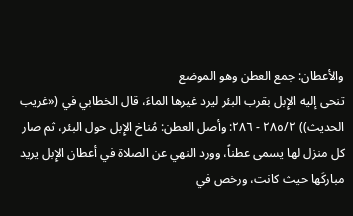والأعطان: جمع العطن وهو الموضع
تنحى إليه الإِبل بقرب البئر ليرد غيرها الماءَ، قال الخطابي في («غريب
الحديث)) ٢٨٥/٢ - ٢٨٦: وأصل العطن: مُناخ الإِبل حول البئر، ثم صار
كل منزل لها يسمى عطناً، وورد النهي عن الصلاة في أعطان الإِبل يريد
مباركَها حيث كانت، ورخص في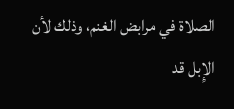الصلاة في مرابض الغنم، وذلك لأن
الإِبل قد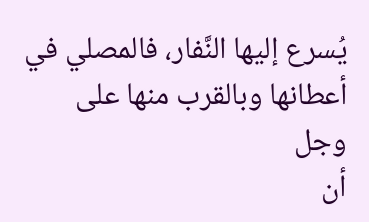يُسرع إليها النَّفار، فالمصلي في أعطانها وبالقرب منها على وجل
أن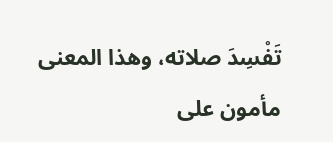تَفْسِدَ صلاته، وهذا المعنى مأمون على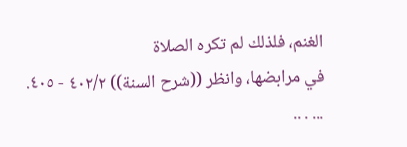الغنم، فلذلك لم تكره الصلاة
في مرابضها، وانظر ((شرح السنة)) ٤٠٢/٢ - ٤٠٥.
... . ..